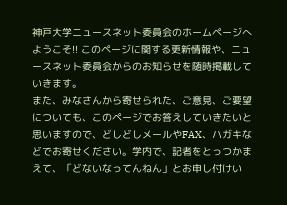神戸大学ニュースネット委員会のホームページへようこそ!! このページに関する更新情報や、ニュースネット委員会からのお知らせを随時掲載していきます。
また、みなさんから寄せられた、ご意見、ご要望についても、このページでお答えしていきたいと思いますので、どしどしメールやFAX、ハガキなどでお寄せください。学内で、記者をとっつかまえて、「どないなってんねん」とお申し付けい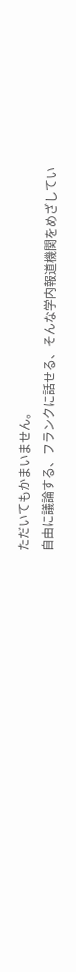ただいてもかまいません。
自由に議論する、フランクに話せる、そんな学内報道機関をめざしてい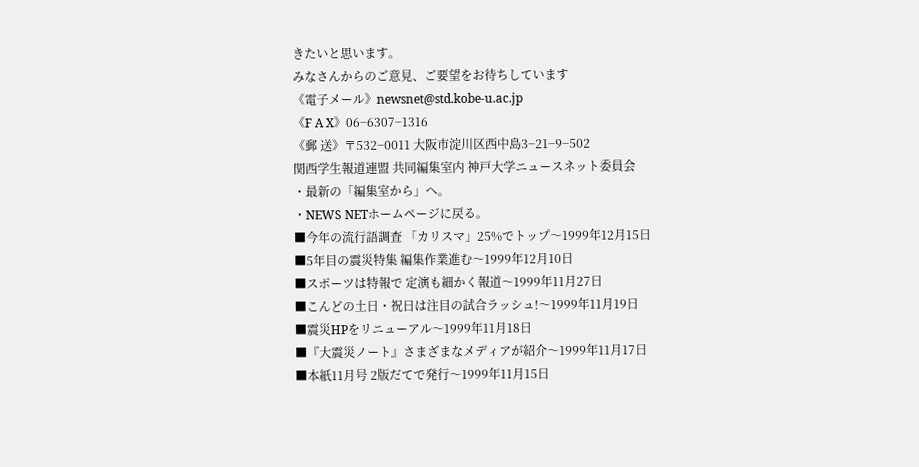きたいと思います。
みなさんからのご意見、ご要望をお待ちしています
《電子メール》newsnet@std.kobe-u.ac.jp
《F A X》06−6307−1316
《郵 送》〒532−0011 大阪市淀川区西中島3−21−9−502
関西学生報道連盟 共同編集室内 神戸大学ニュースネット委員会
・最新の「編集室から」へ。
・NEWS NETホームページに戻る。
■今年の流行語調査 「カリスマ」25%でトップ〜1999年12月15日
■5年目の震災特集 編集作業進む〜1999年12月10日
■スポーツは特報で 定演も細かく報道〜1999年11月27日
■こんどの土日・祝日は注目の試合ラッシュ!〜1999年11月19日
■震災HPをリニューアル〜1999年11月18日
■『大震災ノート』さまざまなメディアが紹介〜1999年11月17日
■本紙11月号 2版だてで発行〜1999年11月15日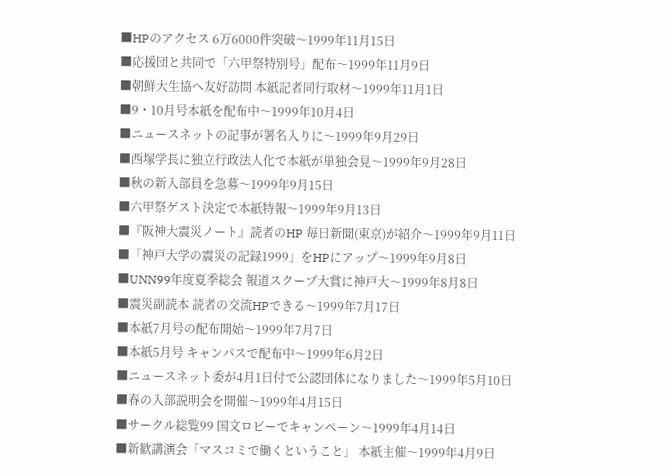■HPのアクセス 6万6000件突破〜1999年11月15日
■応援団と共同で「六甲祭特別号」配布〜1999年11月9日
■朝鮮大生協へ友好訪問 本紙記者同行取材〜1999年11月1日
■9・10月号本紙を配布中〜1999年10月4日
■ニュースネットの記事が署名入りに〜1999年9月29日
■西塚学長に独立行政法人化で本紙が単独会見〜1999年9月28日
■秋の新入部員を急募〜1999年9月15日
■六甲祭ゲスト決定で本紙特報〜1999年9月13日
■『阪神大震災ノート』読者のHP 毎日新聞(東京)が紹介〜1999年9月11日
■「神戸大学の震災の記録1999」をHPにアップ〜1999年9月8日
■UNN99年度夏季総会 報道スクープ大賞に神戸大〜1999年8月8日
■震災副読本 読者の交流HPできる〜1999年7月17日
■本紙7月号の配布開始〜1999年7月7日
■本紙5月号 キャンパスで配布中〜1999年6月2日
■ニュースネット委が4月1日付で公認団体になりました〜1999年5月10日
■春の入部説明会を開催〜1999年4月15日
■サークル総覧99 国文ロビーでキャンペーン〜1999年4月14日
■新歓講演会「マスコミで働くということ」 本紙主催〜1999年4月9日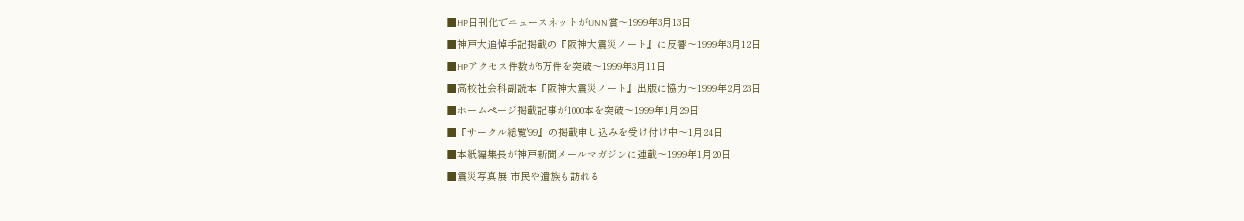■HP日刊化でニュースネットがUNN賞〜1999年3月13日
■神戸大追悼手記掲載の『阪神大震災ノート』に反響〜1999年3月12日
■HPアクセス件数が5万件を突破〜1999年3月11日
■高校社会科副読本『阪神大震災ノート』出版に協力〜1999年2月23日
■ホームページ掲載記事が1000本を突破〜1999年1月29日
■『サークル総覧'99』の掲載申し込みを受け付け中〜1月24日
■本紙編集長が神戸新聞メールマガジンに連載〜1999年1月20日
■震災写真展 市民や遺族も訪れる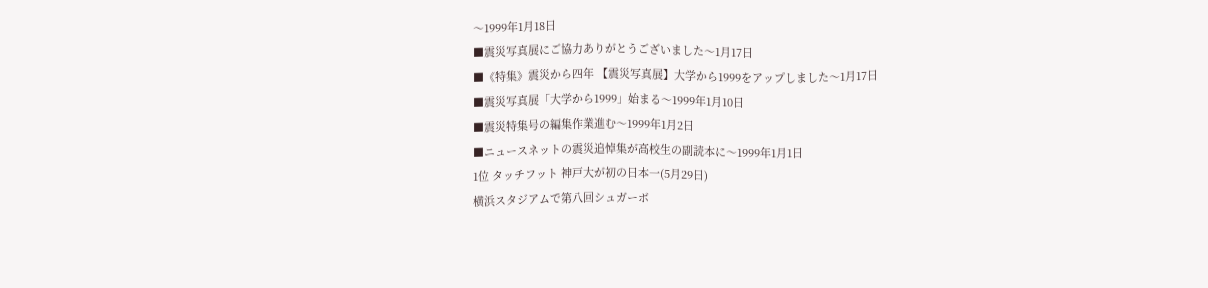〜1999年1月18日
■震災写真展にご協力ありがとうございました〜1月17日
■《特集》震災から四年 【震災写真展】大学から1999をアップしました〜1月17日
■震災写真展「大学から1999」始まる〜1999年1月10日
■震災特集号の編集作業進む〜1999年1月2日
■ニュースネットの震災追悼集が高校生の副読本に〜1999年1月1日
1位 タッチフット 神戸大が初の日本一(5月29日)
横浜スタジアムで第八回シュガーボ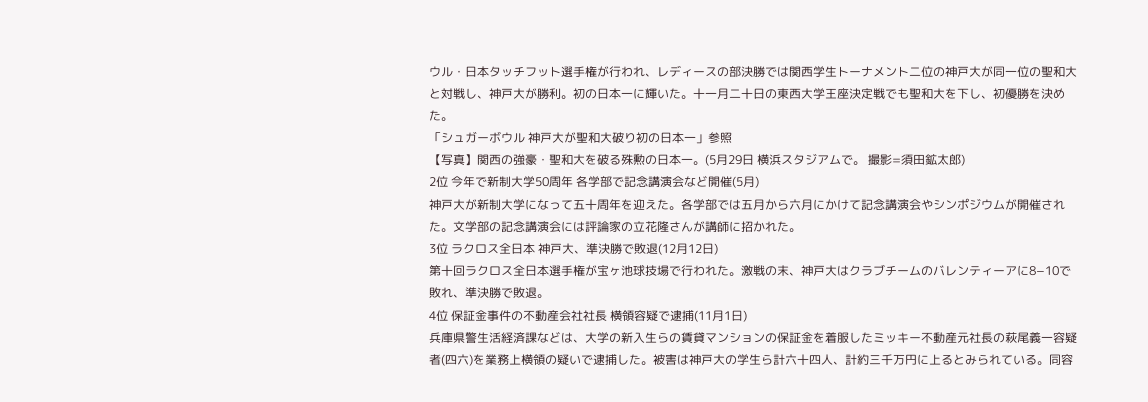ウル・日本タッチフット選手権が行われ、レディースの部決勝では関西学生トーナメント二位の神戸大が同一位の聖和大と対戦し、神戸大が勝利。初の日本一に輝いた。十一月二十日の東西大学王座決定戦でも聖和大を下し、初優勝を決めた。
「シュガーボウル 神戸大が聖和大破り初の日本一」参照
【写真】関西の強豪・聖和大を破る殊勲の日本一。(5月29日 横浜スタジアムで。 撮影=須田鉱太郎)
2位 今年で新制大学50周年 各学部で記念講演会など開催(5月)
神戸大が新制大学になって五十周年を迎えた。各学部では五月から六月にかけて記念講演会やシンポジウムが開催された。文学部の記念講演会には評論家の立花隆さんが講師に招かれた。
3位 ラクロス全日本 神戸大、準決勝で敗退(12月12日)
第十回ラクロス全日本選手権が宝ヶ池球技場で行われた。激戦の末、神戸大はクラブチームのバレンティーアに8−10で敗れ、準決勝で敗退。
4位 保証金事件の不動産会社社長 横領容疑で逮捕(11月1日)
兵庫県警生活経済課などは、大学の新入生らの賃貸マンションの保証金を着服したミッキー不動産元社長の萩尾義一容疑者(四六)を業務上横領の疑いで逮捕した。被害は神戸大の学生ら計六十四人、計約三千万円に上るとみられている。同容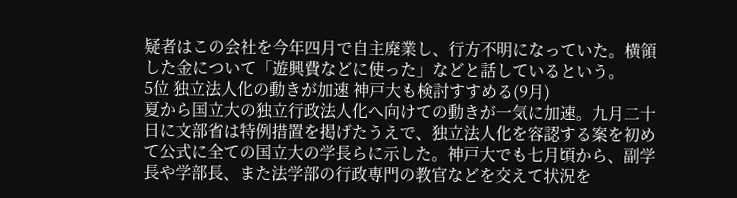疑者はこの会社を今年四月で自主廃業し、行方不明になっていた。横領した金について「遊興費などに使った」などと話しているという。
5位 独立法人化の動きが加速 神戸大も検討すすめる(9月)
夏から国立大の独立行政法人化へ向けての動きが一気に加速。九月二十日に文部省は特例措置を掲げたうえで、独立法人化を容認する案を初めて公式に全ての国立大の学長らに示した。神戸大でも七月頃から、副学長や学部長、また法学部の行政専門の教官などを交えて状況を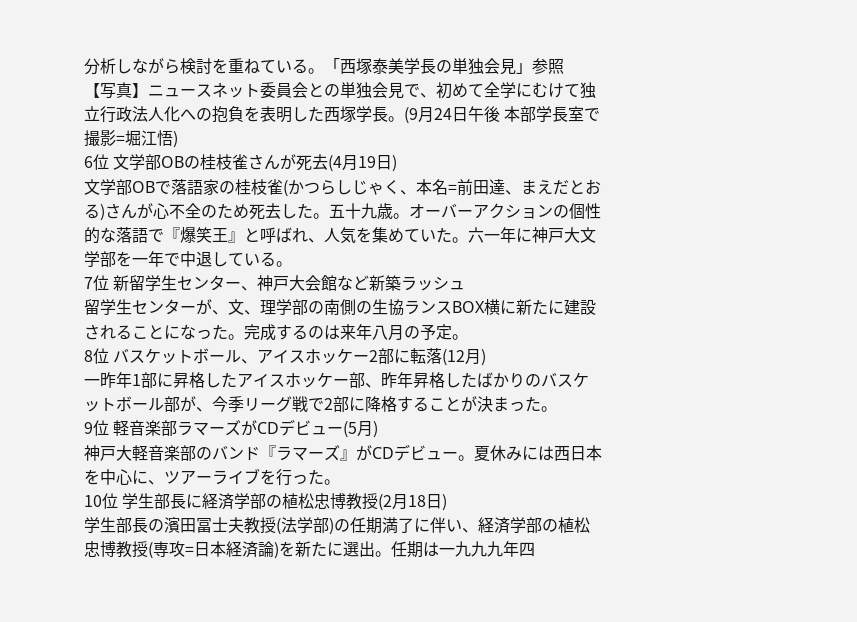分析しながら検討を重ねている。「西塚泰美学長の単独会見」参照
【写真】ニュースネット委員会との単独会見で、初めて全学にむけて独立行政法人化への抱負を表明した西塚学長。(9月24日午後 本部学長室で 撮影=堀江悟)
6位 文学部OBの桂枝雀さんが死去(4月19日)
文学部OBで落語家の桂枝雀(かつらしじゃく、本名=前田達、まえだとおる)さんが心不全のため死去した。五十九歳。オーバーアクションの個性的な落語で『爆笑王』と呼ばれ、人気を集めていた。六一年に神戸大文学部を一年で中退している。
7位 新留学生センター、神戸大会館など新築ラッシュ
留学生センターが、文、理学部の南側の生協ランスBOX横に新たに建設されることになった。完成するのは来年八月の予定。
8位 バスケットボール、アイスホッケー2部に転落(12月)
一昨年1部に昇格したアイスホッケー部、昨年昇格したばかりのバスケットボール部が、今季リーグ戦で2部に降格することが決まった。
9位 軽音楽部ラマーズがCDデビュー(5月)
神戸大軽音楽部のバンド『ラマーズ』がCDデビュー。夏休みには西日本を中心に、ツアーライブを行った。
10位 学生部長に経済学部の植松忠博教授(2月18日)
学生部長の濱田冨士夫教授(法学部)の任期満了に伴い、経済学部の植松忠博教授(専攻=日本経済論)を新たに選出。任期は一九九九年四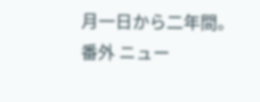月一日から二年間。
番外 ニュー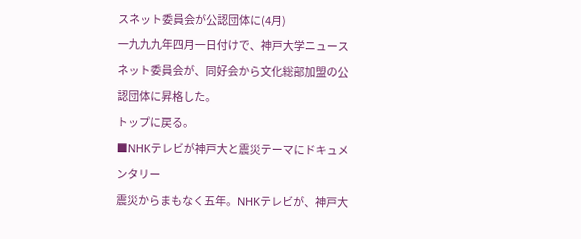スネット委員会が公認団体に(4月)
一九九九年四月一日付けで、神戸大学ニュースネット委員会が、同好会から文化総部加盟の公認団体に昇格した。
トップに戻る。
■NHKテレビが神戸大と震災テーマにドキュメンタリー
震災からまもなく五年。NHKテレビが、神戸大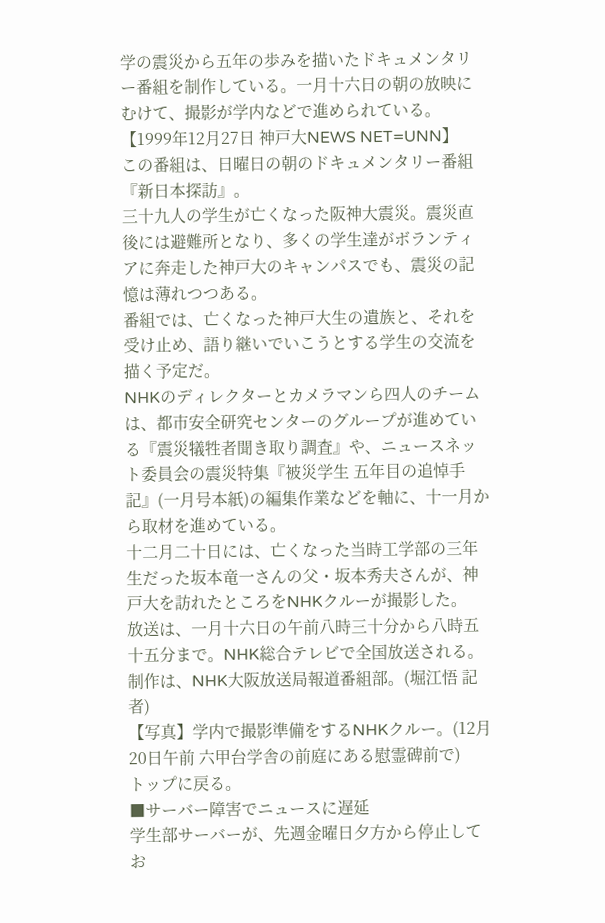学の震災から五年の歩みを描いたドキュメンタリー番組を制作している。一月十六日の朝の放映にむけて、撮影が学内などで進められている。【1999年12月27日 神戸大NEWS NET=UNN】
この番組は、日曜日の朝のドキュメンタリー番組『新日本探訪』。
三十九人の学生が亡くなった阪神大震災。震災直後には避難所となり、多くの学生達がボランティアに奔走した神戸大のキャンパスでも、震災の記憶は薄れつつある。
番組では、亡くなった神戸大生の遺族と、それを受け止め、語り継いでいこうとする学生の交流を描く予定だ。
NHKのディレクターとカメラマンら四人のチームは、都市安全研究センターのグループが進めている『震災犠牲者聞き取り調査』や、ニュースネット委員会の震災特集『被災学生 五年目の追悼手記』(一月号本紙)の編集作業などを軸に、十一月から取材を進めている。
十二月二十日には、亡くなった当時工学部の三年生だった坂本竜一さんの父・坂本秀夫さんが、神戸大を訪れたところをNHKクルーが撮影した。
放送は、一月十六日の午前八時三十分から八時五十五分まで。NHK総合テレビで全国放送される。制作は、NHK大阪放送局報道番組部。(堀江悟 記者)
【写真】学内で撮影準備をするNHKクルー。(12月20日午前 六甲台学舎の前庭にある慰霊碑前で)
トップに戻る。
■サーバー障害でニュースに遅延
学生部サーバーが、先週金曜日夕方から停止してお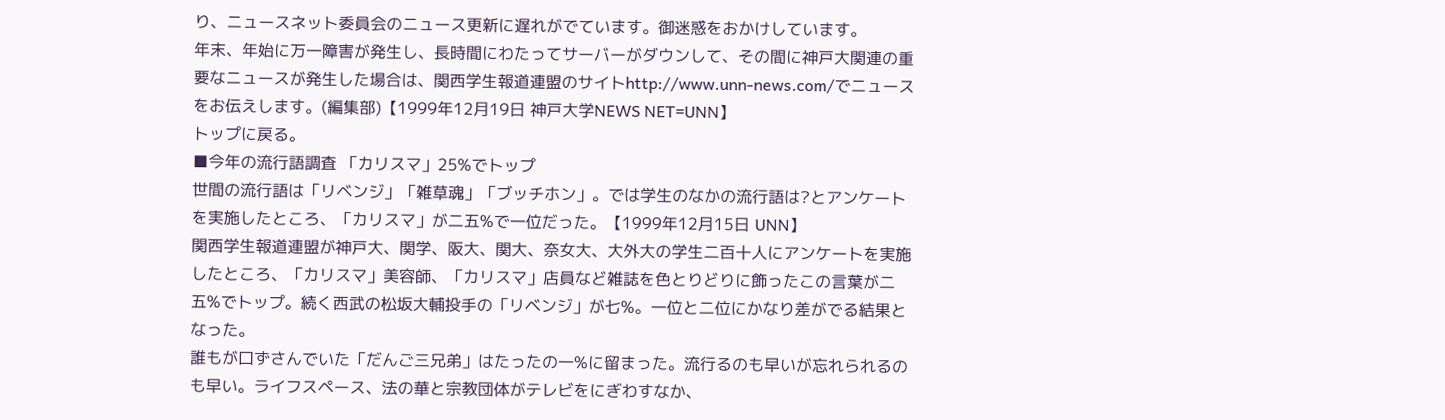り、ニュースネット委員会のニュース更新に遅れがでています。御迷惑をおかけしています。
年末、年始に万一障害が発生し、長時間にわたってサーバーがダウンして、その間に神戸大関連の重要なニュースが発生した場合は、関西学生報道連盟のサイトhttp://www.unn-news.com/でニュースをお伝えします。(編集部)【1999年12月19日 神戸大学NEWS NET=UNN】
トップに戻る。
■今年の流行語調査 「カリスマ」25%でトップ
世間の流行語は「リベンジ」「雑草魂」「ブッチホン」。では学生のなかの流行語は?とアンケートを実施したところ、「カリスマ」が二五%で一位だった。【1999年12月15日 UNN】
関西学生報道連盟が神戸大、関学、阪大、関大、奈女大、大外大の学生二百十人にアンケートを実施したところ、「カリスマ」美容師、「カリスマ」店員など雑誌を色とりどりに飾ったこの言葉が二五%でトップ。続く西武の松坂大輔投手の「リベンジ」が七%。一位と二位にかなり差がでる結果となった。
誰もが口ずさんでいた「だんご三兄弟」はたったの一%に留まった。流行るのも早いが忘れられるのも早い。ライフスペース、法の華と宗教団体がテレビをにぎわすなか、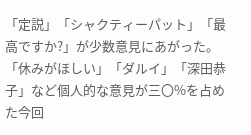「定説」「シャクティーパット」「最高ですか?」が少数意見にあがった。
「休みがほしい」「ダルイ」「深田恭子」など個人的な意見が三〇%を占めた今回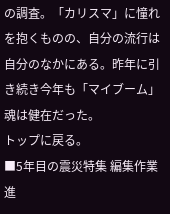の調査。「カリスマ」に憧れを抱くものの、自分の流行は自分のなかにある。昨年に引き続き今年も「マイブーム」魂は健在だった。
トップに戻る。
■5年目の震災特集 編集作業進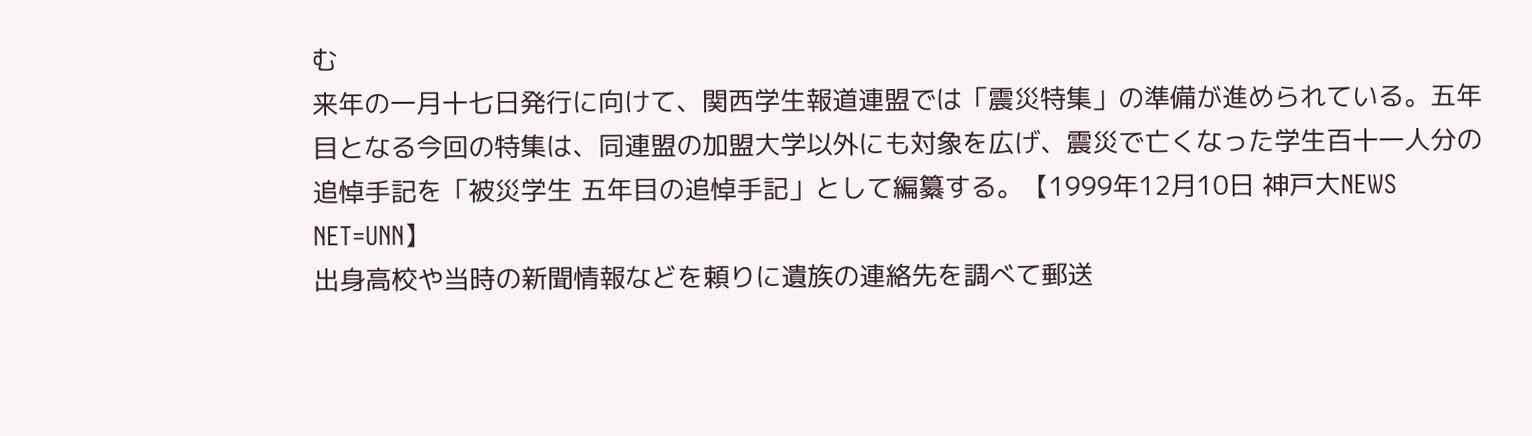む
来年の一月十七日発行に向けて、関西学生報道連盟では「震災特集」の準備が進められている。五年目となる今回の特集は、同連盟の加盟大学以外にも対象を広げ、震災で亡くなった学生百十一人分の追悼手記を「被災学生 五年目の追悼手記」として編纂する。【1999年12月10日 神戸大NEWS NET=UNN】
出身高校や当時の新聞情報などを頼りに遺族の連絡先を調べて郵送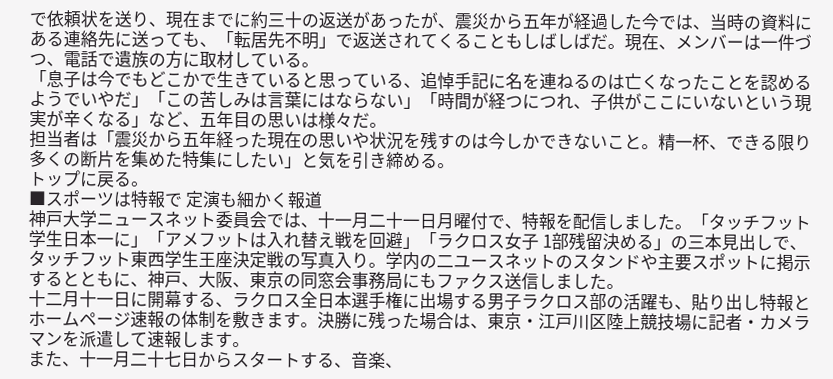で依頼状を送り、現在までに約三十の返送があったが、震災から五年が経過した今では、当時の資料にある連絡先に送っても、「転居先不明」で返送されてくることもしばしばだ。現在、メンバーは一件づつ、電話で遺族の方に取材している。
「息子は今でもどこかで生きていると思っている、追悼手記に名を連ねるのは亡くなったことを認めるようでいやだ」「この苦しみは言葉にはならない」「時間が経つにつれ、子供がここにいないという現実が辛くなる」など、五年目の思いは様々だ。
担当者は「震災から五年経った現在の思いや状況を残すのは今しかできないこと。精一杯、できる限り多くの断片を集めた特集にしたい」と気を引き締める。
トップに戻る。
■スポーツは特報で 定演も細かく報道
神戸大学ニュースネット委員会では、十一月二十一日月曜付で、特報を配信しました。「タッチフット学生日本一に」「アメフットは入れ替え戦を回避」「ラクロス女子 1部残留決める」の三本見出しで、タッチフット東西学生王座決定戦の写真入り。学内の二ユースネットのスタンドや主要スポットに掲示するとともに、神戸、大阪、東京の同窓会事務局にもファクス送信しました。
十二月十一日に開幕する、ラクロス全日本選手権に出場する男子ラクロス部の活躍も、貼り出し特報とホームページ速報の体制を敷きます。決勝に残った場合は、東京・江戸川区陸上競技場に記者・カメラマンを派遣して速報します。
また、十一月二十七日からスタートする、音楽、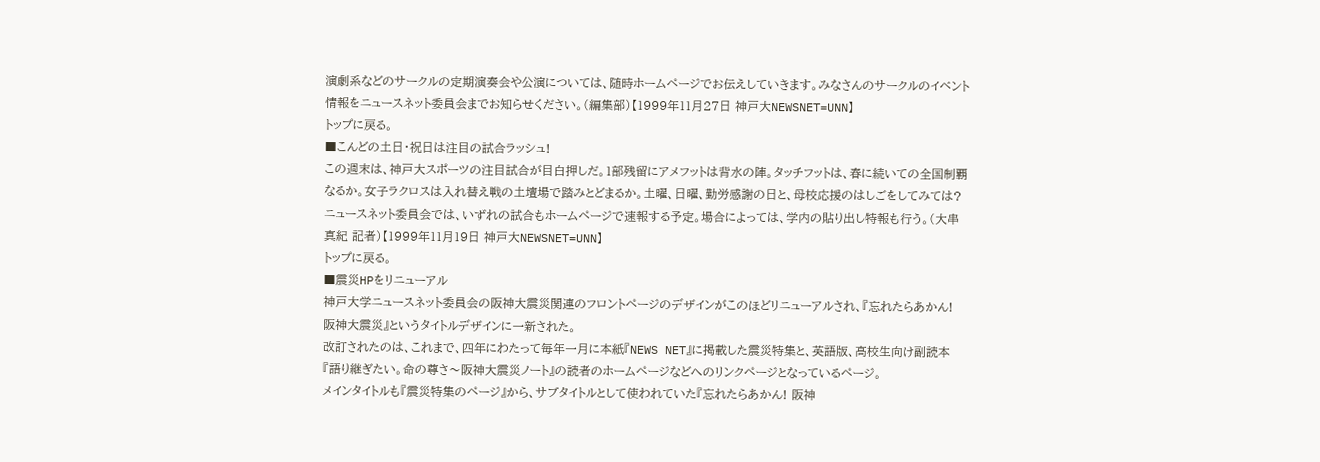演劇系などのサークルの定期演奏会や公演については、随時ホームページでお伝えしていきます。みなさんのサークルのイベント情報をニュースネット委員会までお知らせください。(編集部)【1999年11月27日 神戸大NEWSNET=UNN】
トップに戻る。
■こんどの土日・祝日は注目の試合ラッシュ!
この週末は、神戸大スポーツの注目試合が目白押しだ。1部残留にアメフットは背水の陣。タッチフットは、春に続いての全国制覇なるか。女子ラクロスは入れ替え戦の土壇場で踏みとどまるか。土曜、日曜、勤労感謝の日と、母校応援のはしごをしてみては?
ニュースネット委員会では、いずれの試合もホームページで速報する予定。場合によっては、学内の貼り出し特報も行う。(大串真紀 記者)【1999年11月19日 神戸大NEWSNET=UNN】
トップに戻る。
■震災HPをリニューアル
神戸大学ニュースネット委員会の阪神大震災関連のフロントページのデザインがこのほどリニューアルされ、『忘れたらあかん! 阪神大震災』というタイトルデザインに一新された。
改訂されたのは、これまで、四年にわたって毎年一月に本紙『NEWS NET』に掲載した震災特集と、英語版、高校生向け副読本『語り継ぎたい。命の尊さ〜阪神大震災ノート』の読者のホームページなどへのリンクページとなっているページ。
メインタイトルも『震災特集のページ』から、サブタイトルとして使われていた『忘れたらあかん! 阪神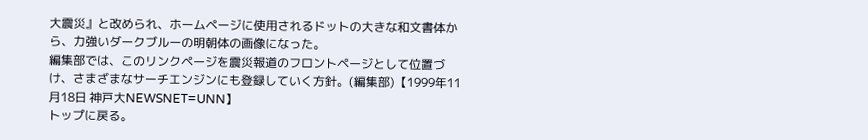大震災』と改められ、ホームページに使用されるドットの大きな和文書体から、力強いダークブルーの明朝体の画像になった。
編集部では、このリンクページを震災報道のフロントページとして位置づけ、さまざまなサーチエンジンにも登録していく方針。(編集部)【1999年11月18日 神戸大NEWSNET=UNN】
トップに戻る。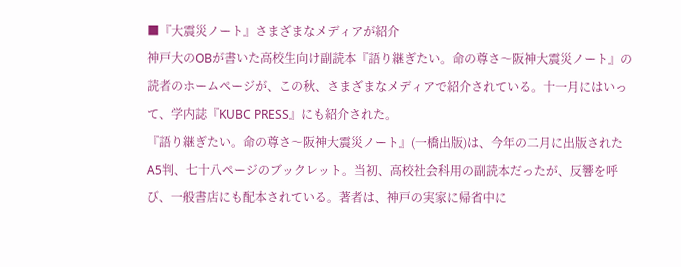■『大震災ノート』さまざまなメディアが紹介
神戸大のOBが書いた高校生向け副読本『語り継ぎたい。命の尊さ〜阪神大震災ノート』の読者のホームページが、この秋、さまざまなメディアで紹介されている。十一月にはいって、学内誌『KUBC PRESS』にも紹介された。
『語り継ぎたい。命の尊さ〜阪神大震災ノート』(一橋出版)は、今年の二月に出版されたA5判、七十八ページのブックレット。当初、高校社会科用の副読本だったが、反響を呼び、一般書店にも配本されている。著者は、神戸の実家に帰省中に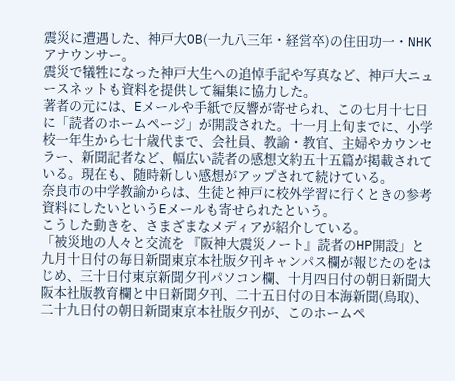震災に遭遇した、神戸大OB(一九八三年・経営卒)の住田功一・NHKアナウンサー。
震災で犠牲になった神戸大生への追悼手記や写真など、神戸大ニュースネットも資料を提供して編集に協力した。
著者の元には、Eメールや手紙で反響が寄せられ、この七月十七日に「読者のホームページ」が開設された。十一月上旬までに、小学校一年生から七十歳代まで、会社員、教諭・教官、主婦やカウンセラー、新聞記者など、幅広い読者の感想文約五十五篇が掲載されている。現在も、随時新しい感想がアップされて続けている。
奈良市の中学教諭からは、生徒と神戸に校外学習に行くときの参考資料にしたいというEメールも寄せられたという。
こうした動きを、さまざまなメディアが紹介している。
「被災地の人々と交流を 『阪神大震災ノート』読者のHP開設」と九月十日付の毎日新聞東京本社版夕刊キャンパス欄が報じたのをはじめ、三十日付東京新聞夕刊パソコン欄、十月四日付の朝日新聞大阪本社版教育欄と中日新聞夕刊、二十五日付の日本海新聞(鳥取)、二十九日付の朝日新聞東京本社版夕刊が、このホームペ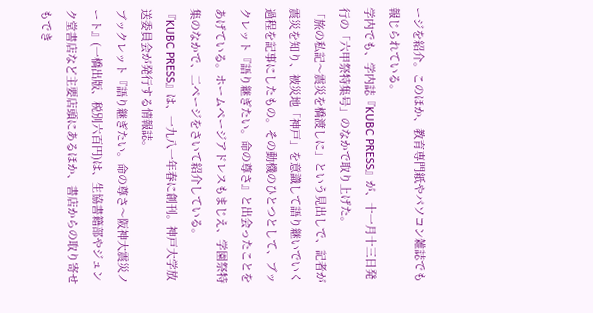ージを紹介。このほか、教育専門紙やパソコン雑誌でも報じられている。
学内でも、学内誌『KUBC PRESS』が、十一月十三日発行の「六甲祭特集号」のなかで取り上げた。
「旅の私記〜震災を橋渡しに」という見出しで、記者が震災を知り、被災地「神戸」を意識して語り継いでいく過程を記事にしたもの。その動機のひとつとして、ブックレット『語り継ぎたい。命の尊さ』と出会ったことをあげている。ホームページアドレスもまじえ、学園祭特集のなかで、二ページをさいて紹介している。
『KUBC PRESS』は、一九八一年春に創刊。神戸大学放送委員会が発行する情報誌。
ブックレット『語り継ぎたい。命の尊さ〜阪神大震災ノート』(一橋出版、税別六百円)は、生協書籍部やジュンク堂書店など主要店頭にあるほか、書店からの取り寄せもでき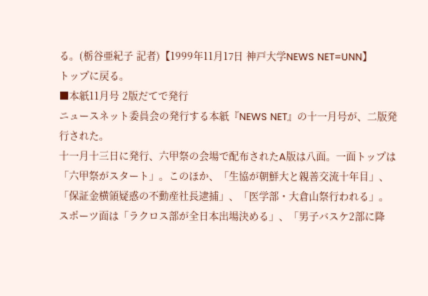る。(栃谷亜紀子 記者)【1999年11月17日 神戸大学NEWS NET=UNN】
トップに戻る。
■本紙11月号 2版だてで発行
ニュースネット委員会の発行する本紙『NEWS NET』の十一月号が、二版発行された。
十一月十三日に発行、六甲祭の会場で配布されたA版は八面。一面トップは「六甲祭がスタート」。このほか、「生協が朝鮮大と親善交流十年目」、「保証金横領疑惑の不動産社長逮捕」、「医学部・大倉山祭行われる」。スポーツ面は「ラクロス部が全日本出場決める」、「男子バスケ2部に降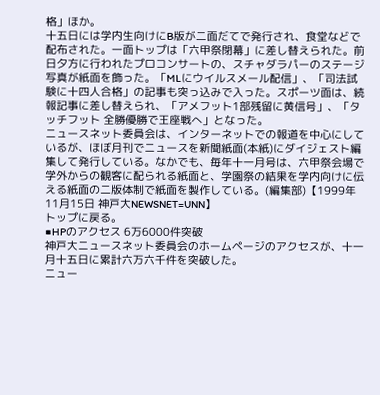格」ほか。
十五日には学内生向けにB版が二面だてで発行され、食堂などで配布された。一面トップは「六甲祭閉幕」に差し替えられた。前日夕方に行われたプロコンサートの、スチャダラパーのステージ写真が紙面を飾った。「MLにウイルスメール配信」、「司法試験に十四人合格」の記事も突っ込みで入った。スポーツ面は、続報記事に差し替えられ、「アメフット1部残留に黄信号」、「タッチフット 全勝優勝で王座戦へ」となった。
ニュースネット委員会は、インターネットでの報道を中心にしているが、ほぼ月刊でニュースを新聞紙面(本紙)にダイジェスト編集して発行している。なかでも、毎年十一月号は、六甲祭会場で学外からの観客に配られる紙面と、学園祭の結果を学内向けに伝える紙面の二版体制で紙面を製作している。(編集部)【1999年11月15日 神戸大NEWSNET=UNN】
トップに戻る。
■HPのアクセス 6万6000件突破
神戸大ニュースネット委員会のホームページのアクセスが、十一月十五日に累計六万六千件を突破した。
ニュー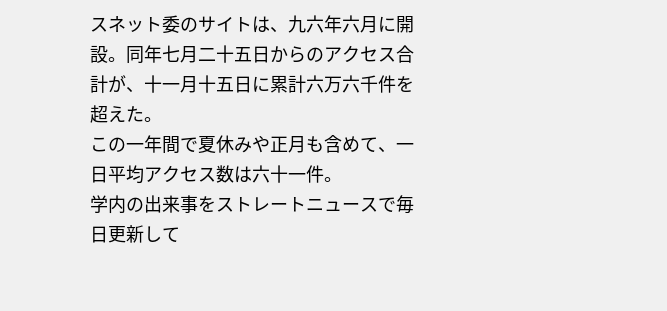スネット委のサイトは、九六年六月に開設。同年七月二十五日からのアクセス合計が、十一月十五日に累計六万六千件を超えた。
この一年間で夏休みや正月も含めて、一日平均アクセス数は六十一件。
学内の出来事をストレートニュースで毎日更新して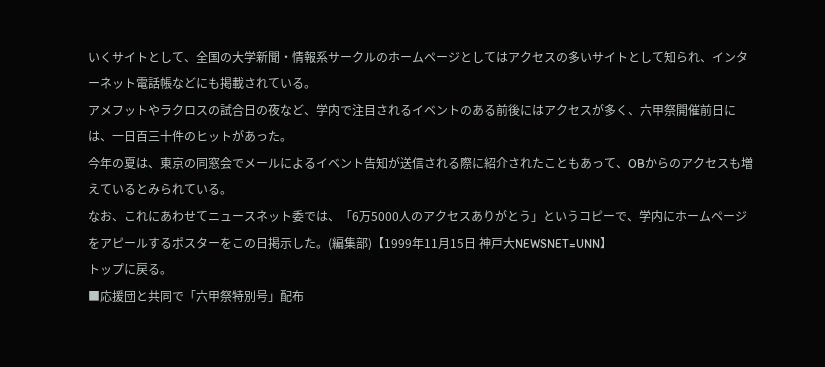いくサイトとして、全国の大学新聞・情報系サークルのホームページとしてはアクセスの多いサイトとして知られ、インターネット電話帳などにも掲載されている。
アメフットやラクロスの試合日の夜など、学内で注目されるイベントのある前後にはアクセスが多く、六甲祭開催前日には、一日百三十件のヒットがあった。
今年の夏は、東京の同窓会でメールによるイベント告知が送信される際に紹介されたこともあって、OBからのアクセスも増えているとみられている。
なお、これにあわせてニュースネット委では、「6万5000人のアクセスありがとう」というコピーで、学内にホームページをアピールするポスターをこの日掲示した。(編集部)【1999年11月15日 神戸大NEWSNET=UNN】
トップに戻る。
■応援団と共同で「六甲祭特別号」配布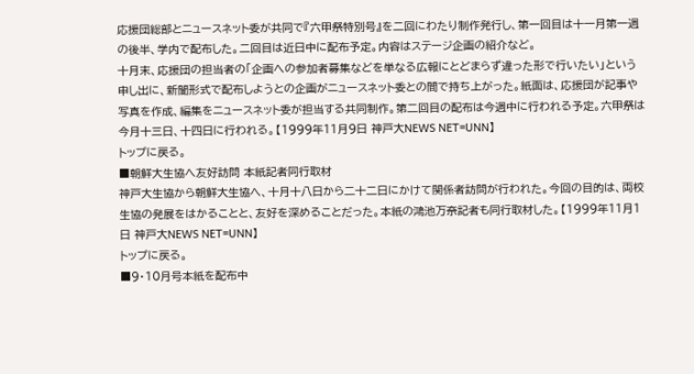応援団総部とニュースネット委が共同で『六甲祭特別号』を二回にわたり制作発行し、第一回目は十一月第一週の後半、学内で配布した。二回目は近日中に配布予定。内容はステージ企画の紹介など。
十月末、応援団の担当者の「企画への参加者募集などを単なる広報にとどまらず違った形で行いたい」という申し出に、新聞形式で配布しようとの企画がニュースネット委との間で持ち上がった。紙面は、応援団が記事や写真を作成、編集をニュースネット委が担当する共同制作。第二回目の配布は今週中に行われる予定。六甲祭は今月十三日、十四日に行われる。【1999年11月9日 神戸大NEWS NET=UNN】
トップに戻る。
■朝鮮大生協へ友好訪問 本紙記者同行取材
神戸大生協から朝鮮大生協へ、十月十八日から二十二日にかけて関係者訪問が行われた。今回の目的は、両校生協の発展をはかることと、友好を深めることだった。本紙の鴻池万奈記者も同行取材した。【1999年11月1日 神戸大NEWS NET=UNN】
トップに戻る。
■9・10月号本紙を配布中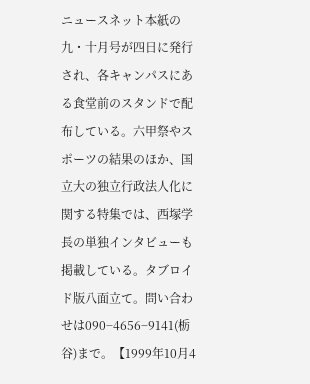ニュースネット本紙の九・十月号が四日に発行され、各キャンパスにある食堂前のスタンドで配布している。六甲祭やスポーツの結果のほか、国立大の独立行政法人化に関する特集では、西塚学長の単独インタビューも掲載している。タブロイド版八面立て。問い合わせは090−4656−9141(栃谷)まで。【1999年10月4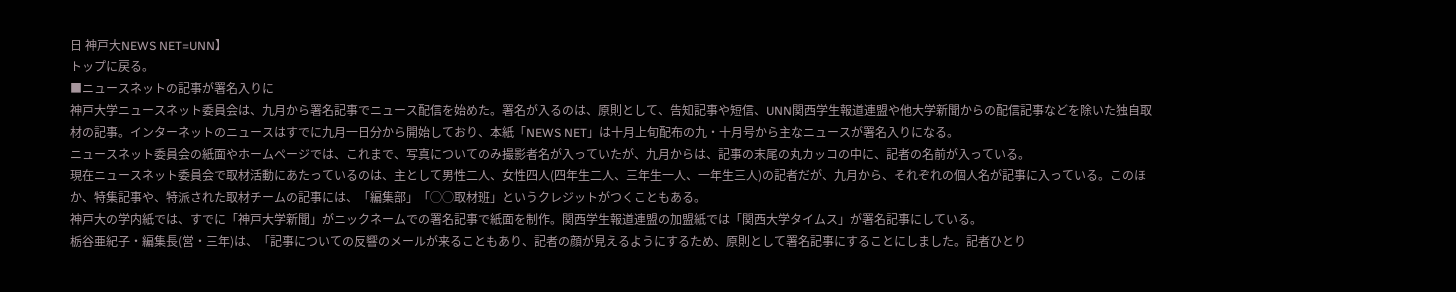日 神戸大NEWS NET=UNN】
トップに戻る。
■ニュースネットの記事が署名入りに
神戸大学ニュースネット委員会は、九月から署名記事でニュース配信を始めた。署名が入るのは、原則として、告知記事や短信、UNN関西学生報道連盟や他大学新聞からの配信記事などを除いた独自取材の記事。インターネットのニュースはすでに九月一日分から開始しており、本紙「NEWS NET」は十月上旬配布の九・十月号から主なニュースが署名入りになる。
ニュースネット委員会の紙面やホームページでは、これまで、写真についてのみ撮影者名が入っていたが、九月からは、記事の末尾の丸カッコの中に、記者の名前が入っている。
現在ニュースネット委員会で取材活動にあたっているのは、主として男性二人、女性四人(四年生二人、三年生一人、一年生三人)の記者だが、九月から、それぞれの個人名が記事に入っている。このほか、特集記事や、特派された取材チームの記事には、「編集部」「◯◯取材班」というクレジットがつくこともある。
神戸大の学内紙では、すでに「神戸大学新聞」がニックネームでの署名記事で紙面を制作。関西学生報道連盟の加盟紙では「関西大学タイムス」が署名記事にしている。
栃谷亜紀子・編集長(営・三年)は、「記事についての反響のメールが来ることもあり、記者の顔が見えるようにするため、原則として署名記事にすることにしました。記者ひとり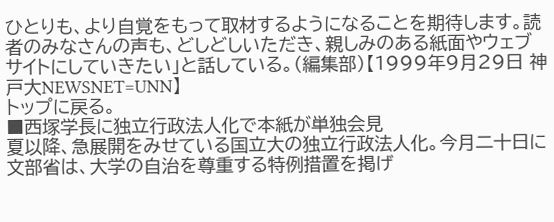ひとりも、より自覚をもって取材するようになることを期待します。読者のみなさんの声も、どしどしいただき、親しみのある紙面やウェブサイトにしていきたい」と話している。(編集部)【1999年9月29日 神戸大NEWSNET=UNN】
トップに戻る。
■西塚学長に独立行政法人化で本紙が単独会見
夏以降、急展開をみせている国立大の独立行政法人化。今月二十日に文部省は、大学の自治を尊重する特例措置を掲げ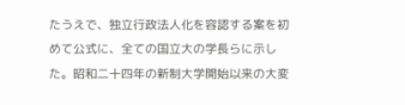たうえで、独立行政法人化を容認する案を初めて公式に、全ての国立大の学長らに示した。昭和二十四年の新制大学開始以来の大変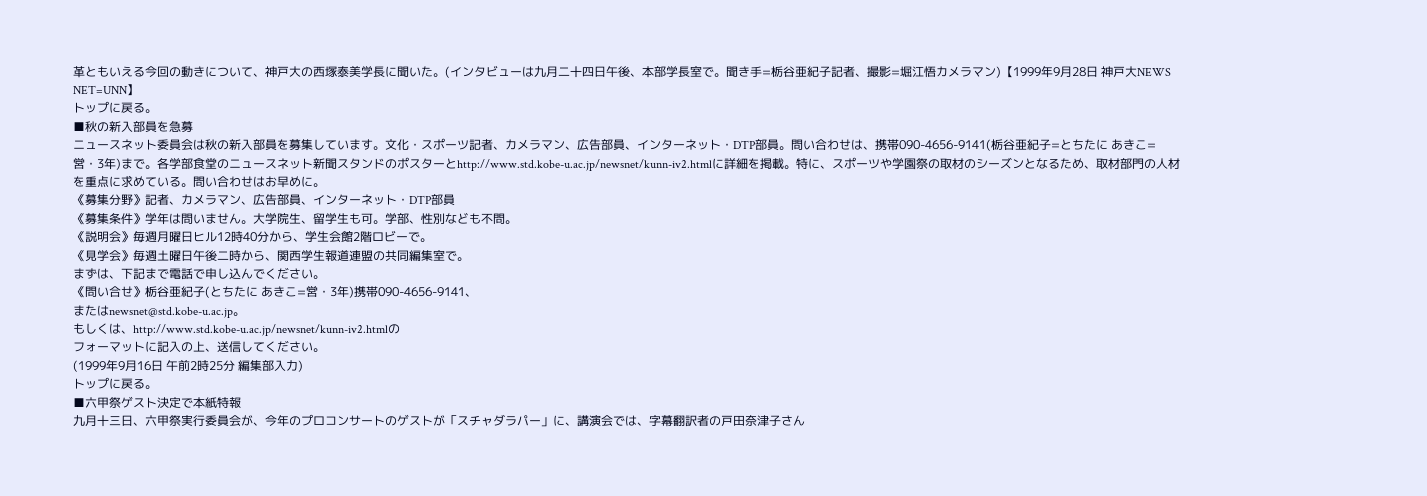革ともいえる今回の動きについて、神戸大の西塚泰美学長に聞いた。(インタビューは九月二十四日午後、本部学長室で。聞き手=栃谷亜紀子記者、撮影=堀江悟カメラマン)【1999年9月28日 神戸大NEWS NET=UNN】
トップに戻る。
■秋の新入部員を急募
ニュースネット委員会は秋の新入部員を募集しています。文化・スポーツ記者、カメラマン、広告部員、インターネット・DTP部員。問い合わせは、携帯090-4656-9141(栃谷亜紀子=とちたに あきこ=営・3年)まで。各学部食堂のニュースネット新聞スタンドのポスターとhttp://www.std.kobe-u.ac.jp/newsnet/kunn-iv2.htmlに詳細を掲載。特に、スポーツや学園祭の取材のシーズンとなるため、取材部門の人材を重点に求めている。問い合わせはお早めに。
《募集分野》記者、カメラマン、広告部員、インターネット・DTP部員
《募集条件》学年は問いません。大学院生、留学生も可。学部、性別なども不問。
《説明会》毎週月曜日ヒル12時40分から、学生会館2階ロビーで。
《見学会》毎週土曜日午後二時から、関西学生報道連盟の共同編集室で。
まずは、下記まで電話で申し込んでください。
《問い合せ》栃谷亜紀子(とちたに あきこ=営・3年)携帯090-4656-9141、
またはnewsnet@std.kobe-u.ac.jp。
もしくは、http://www.std.kobe-u.ac.jp/newsnet/kunn-iv2.htmlの
フォーマットに記入の上、送信してください。
(1999年9月16日 午前2時25分 編集部入力)
トップに戻る。
■六甲祭ゲスト決定で本紙特報
九月十三日、六甲祭実行委員会が、今年のプロコンサートのゲストが「スチャダラパー」に、講演会では、字幕翻訳者の戸田奈津子さん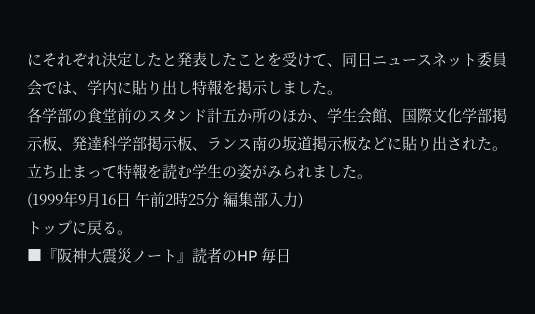にそれぞれ決定したと発表したことを受けて、同日ニュースネット委員会では、学内に貼り出し特報を掲示しました。
各学部の食堂前のスタンド計五か所のほか、学生会館、国際文化学部掲示板、発達科学部掲示板、ランス南の坂道掲示板などに貼り出された。立ち止まって特報を読む学生の姿がみられました。
(1999年9月16日 午前2時25分 編集部入力)
トップに戻る。
■『阪神大震災ノート』読者のHP 毎日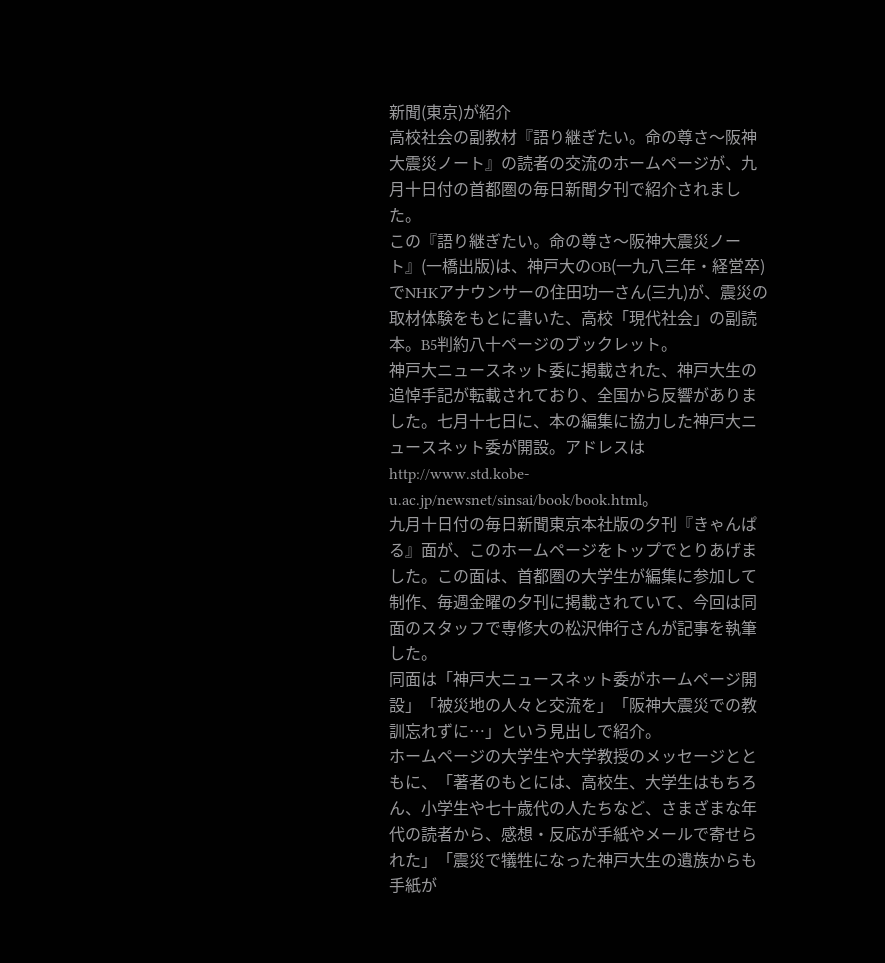新聞(東京)が紹介
高校社会の副教材『語り継ぎたい。命の尊さ〜阪神大震災ノート』の読者の交流のホームページが、九月十日付の首都圏の毎日新聞夕刊で紹介されました。
この『語り継ぎたい。命の尊さ〜阪神大震災ノート』(一橋出版)は、神戸大のOB(一九八三年・経営卒)でNHKアナウンサーの住田功一さん(三九)が、震災の取材体験をもとに書いた、高校「現代社会」の副読本。B5判約八十ページのブックレット。
神戸大ニュースネット委に掲載された、神戸大生の追悼手記が転載されており、全国から反響がありました。七月十七日に、本の編集に協力した神戸大ニュースネット委が開設。アドレスはhttp://www.std.kobe-u.ac.jp/newsnet/sinsai/book/book.html。
九月十日付の毎日新聞東京本社版の夕刊『きゃんぱる』面が、このホームページをトップでとりあげました。この面は、首都圏の大学生が編集に参加して制作、毎週金曜の夕刊に掲載されていて、今回は同面のスタッフで専修大の松沢伸行さんが記事を執筆した。
同面は「神戸大ニュースネット委がホームページ開設」「被災地の人々と交流を」「阪神大震災での教訓忘れずに…」という見出しで紹介。
ホームページの大学生や大学教授のメッセージとともに、「著者のもとには、高校生、大学生はもちろん、小学生や七十歳代の人たちなど、さまざまな年代の読者から、感想・反応が手紙やメールで寄せられた」「震災で犠牲になった神戸大生の遺族からも手紙が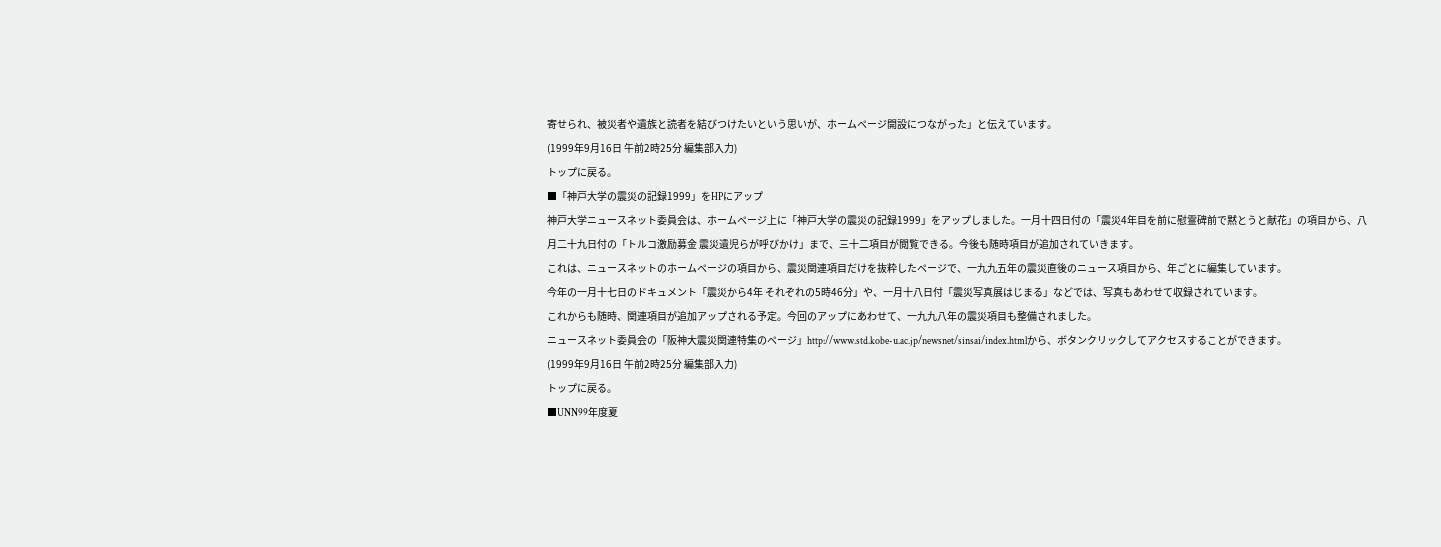寄せられ、被災者や遺族と読者を結びつけたいという思いが、ホームページ開設につながった」と伝えています。
(1999年9月16日 午前2時25分 編集部入力)
トップに戻る。
■「神戸大学の震災の記録1999」をHPにアップ
神戸大学ニュースネット委員会は、ホームページ上に「神戸大学の震災の記録1999」をアップしました。一月十四日付の「震災4年目を前に慰霊碑前で黙とうと献花」の項目から、八月二十九日付の「トルコ激励募金 震災遺児らが呼びかけ」まで、三十二項目が閲覧できる。今後も随時項目が追加されていきます。
これは、ニュースネットのホームページの項目から、震災関連項目だけを抜粋したページで、一九九五年の震災直後のニュース項目から、年ごとに編集しています。
今年の一月十七日のドキュメント「震災から4年 それぞれの5時46分」や、一月十八日付「震災写真展はじまる」などでは、写真もあわせて収録されています。
これからも随時、関連項目が追加アップされる予定。今回のアップにあわせて、一九九八年の震災項目も整備されました。
ニュースネット委員会の「阪神大震災関連特集のページ」http://www.std.kobe-u.ac.jp/newsnet/sinsai/index.htmlから、ボタンクリックしてアクセスすることができます。
(1999年9月16日 午前2時25分 編集部入力)
トップに戻る。
■UNN99年度夏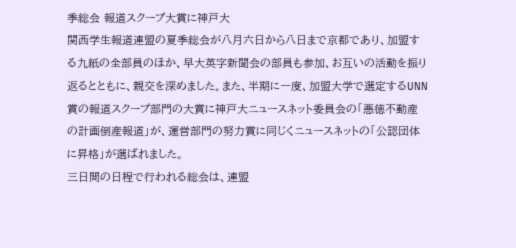季総会 報道スクープ大賞に神戸大
関西学生報道連盟の夏季総会が八月六日から八日まで京都であり、加盟する九紙の全部員のほか、早大英字新聞会の部員も参加、お互いの活動を振り返るとともに、親交を深めました。また、半期に一度、加盟大学で選定するUNN賞の報道スクープ部門の大賞に神戸大ニュースネット委員会の「悪徳不動産の計画倒産報道」が、運営部門の努力賞に同じくニュースネットの「公認団体に昇格」が選ばれました。
三日間の日程で行われる総会は、連盟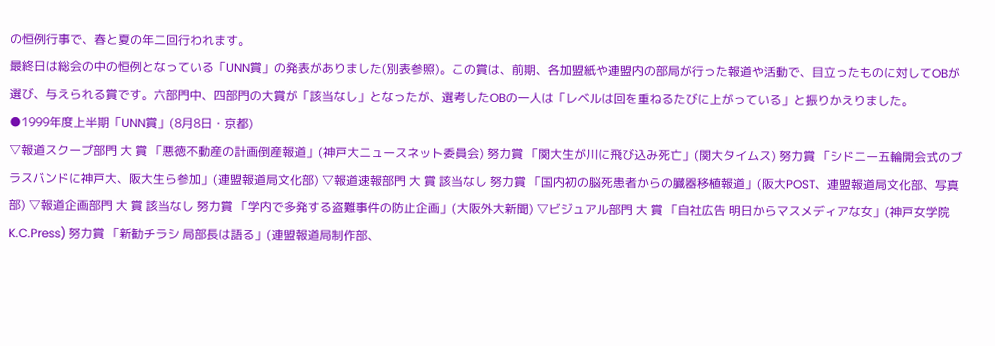の恒例行事で、春と夏の年二回行われます。
最終日は総会の中の恒例となっている「UNN賞」の発表がありました(別表参照)。この賞は、前期、各加盟紙や連盟内の部局が行った報道や活動で、目立ったものに対してOBが選び、与えられる賞です。六部門中、四部門の大賞が「該当なし」となったが、選考したOBの一人は「レベルは回を重ねるたびに上がっている」と振りかえりました。
●1999年度上半期「UNN賞」(8月8日・京都)
▽報道スクープ部門 大 賞 「悪徳不動産の計画倒産報道」(神戸大ニュースネット委員会) 努力賞 「関大生が川に飛び込み死亡」(関大タイムス) 努力賞 「シドニー五輪開会式のブラスバンドに神戸大、阪大生ら参加」(連盟報道局文化部) ▽報道速報部門 大 賞 該当なし 努力賞 「国内初の脳死患者からの臓器移植報道」(阪大POST、連盟報道局文化部、写真部) ▽報道企画部門 大 賞 該当なし 努力賞 「学内で多発する盗難事件の防止企画」(大阪外大新聞) ▽ビジュアル部門 大 賞 「自社広告 明日からマスメディアな女」(神戸女学院K.C.Press) 努力賞 「新勧チラシ 局部長は語る」(連盟報道局制作部、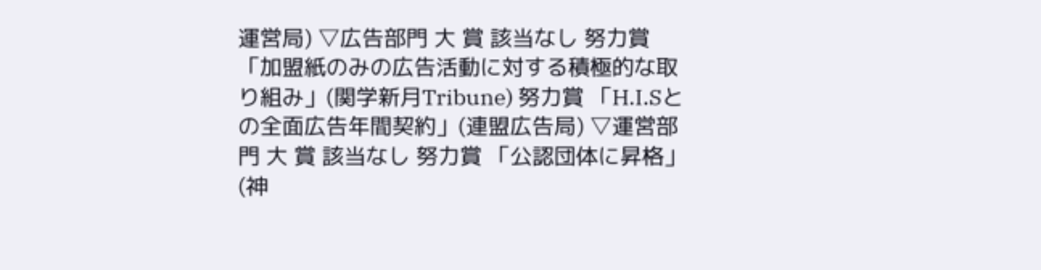運営局) ▽広告部門 大 賞 該当なし 努力賞 「加盟紙のみの広告活動に対する積極的な取り組み」(関学新月Tribune) 努力賞 「H.I.Sとの全面広告年間契約」(連盟広告局) ▽運営部門 大 賞 該当なし 努力賞 「公認団体に昇格」(神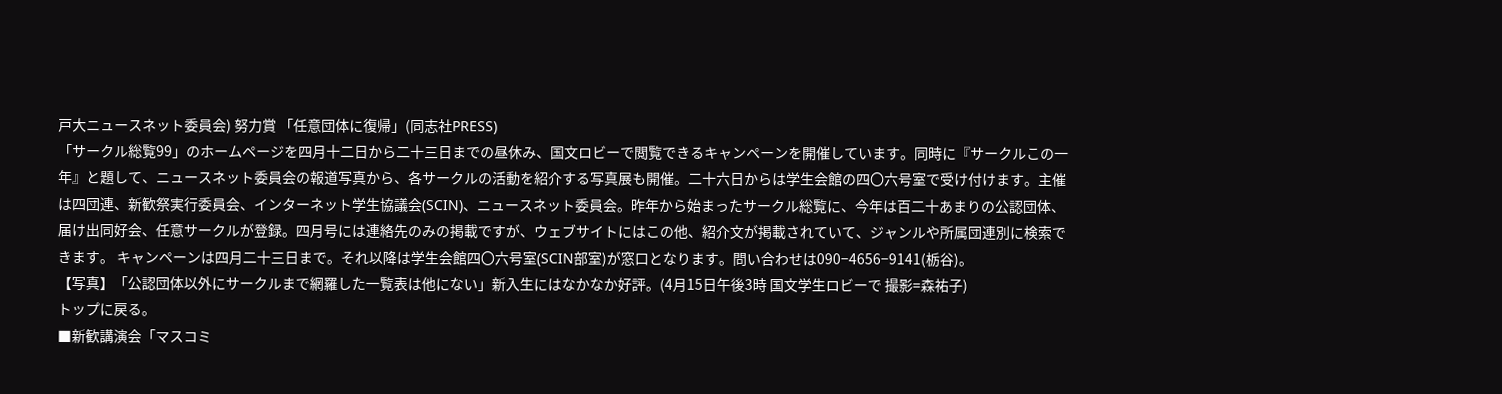戸大ニュースネット委員会) 努力賞 「任意団体に復帰」(同志社PRESS)
「サークル総覧99」のホームページを四月十二日から二十三日までの昼休み、国文ロビーで閲覧できるキャンペーンを開催しています。同時に『サークルこの一年』と題して、ニュースネット委員会の報道写真から、各サークルの活動を紹介する写真展も開催。二十六日からは学生会館の四〇六号室で受け付けます。主催は四団連、新歓祭実行委員会、インターネット学生協議会(SCIN)、ニュースネット委員会。昨年から始まったサークル総覧に、今年は百二十あまりの公認団体、届け出同好会、任意サークルが登録。四月号には連絡先のみの掲載ですが、ウェブサイトにはこの他、紹介文が掲載されていて、ジャンルや所属団連別に検索できます。 キャンペーンは四月二十三日まで。それ以降は学生会館四〇六号室(SCIN部室)が窓口となります。問い合わせは090−4656−9141(栃谷)。
【写真】「公認団体以外にサークルまで網羅した一覧表は他にない」新入生にはなかなか好評。(4月15日午後3時 国文学生ロビーで 撮影=森祐子)
トップに戻る。
■新歓講演会「マスコミ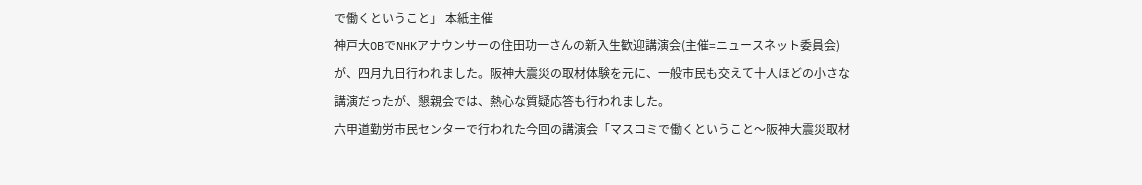で働くということ」 本紙主催
神戸大OBでNHKアナウンサーの住田功一さんの新入生歓迎講演会(主催=ニュースネット委員会)が、四月九日行われました。阪神大震災の取材体験を元に、一般市民も交えて十人ほどの小さな講演だったが、懇親会では、熱心な質疑応答も行われました。
六甲道勤労市民センターで行われた今回の講演会「マスコミで働くということ〜阪神大震災取材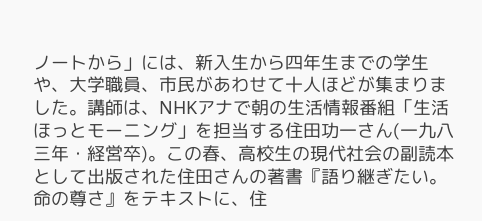ノートから」には、新入生から四年生までの学生や、大学職員、市民があわせて十人ほどが集まりました。講師は、NHKアナで朝の生活情報番組「生活ほっとモーニング」を担当する住田功一さん(一九八三年・経営卒)。この春、高校生の現代社会の副読本として出版された住田さんの著書『語り継ぎたい。命の尊さ』をテキストに、住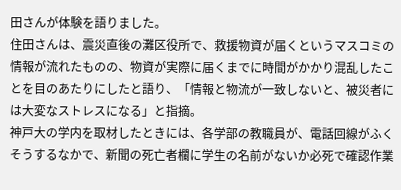田さんが体験を語りました。
住田さんは、震災直後の灘区役所で、救援物資が届くというマスコミの情報が流れたものの、物資が実際に届くまでに時間がかかり混乱したことを目のあたりにしたと語り、「情報と物流が一致しないと、被災者には大変なストレスになる」と指摘。
神戸大の学内を取材したときには、各学部の教職員が、電話回線がふくそうするなかで、新聞の死亡者欄に学生の名前がないか必死で確認作業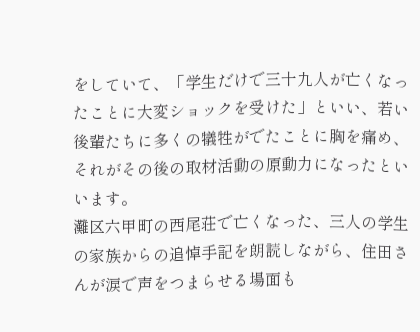をしていて、「学生だけで三十九人が亡くなったことに大変ショックを受けた」といい、若い後輩たちに多くの犠牲がでたことに胸を痛め、それがその後の取材活動の原動力になったといいます。
灘区六甲町の西尾荘で亡くなった、三人の学生の家族からの追悼手記を朗読しながら、住田さんが涙で声をつまらせる場面も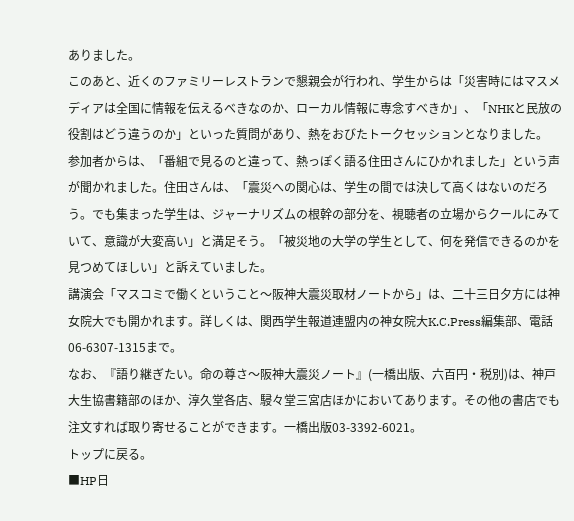ありました。
このあと、近くのファミリーレストランで懇親会が行われ、学生からは「災害時にはマスメディアは全国に情報を伝えるべきなのか、ローカル情報に専念すべきか」、「NHKと民放の役割はどう違うのか」といった質問があり、熱をおびたトークセッションとなりました。
参加者からは、「番組で見るのと違って、熱っぽく語る住田さんにひかれました」という声が聞かれました。住田さんは、「震災への関心は、学生の間では決して高くはないのだろう。でも集まった学生は、ジャーナリズムの根幹の部分を、視聴者の立場からクールにみていて、意識が大変高い」と満足そう。「被災地の大学の学生として、何を発信できるのかを見つめてほしい」と訴えていました。
講演会「マスコミで働くということ〜阪神大震災取材ノートから」は、二十三日夕方には神女院大でも開かれます。詳しくは、関西学生報道連盟内の神女院大K.C.Press編集部、電話06-6307-1315まで。
なお、『語り継ぎたい。命の尊さ〜阪神大震災ノート』(一橋出版、六百円・税別)は、神戸大生協書籍部のほか、淳久堂各店、駸々堂三宮店ほかにおいてあります。その他の書店でも注文すれば取り寄せることができます。一橋出版03-3392-6021。
トップに戻る。
■HP日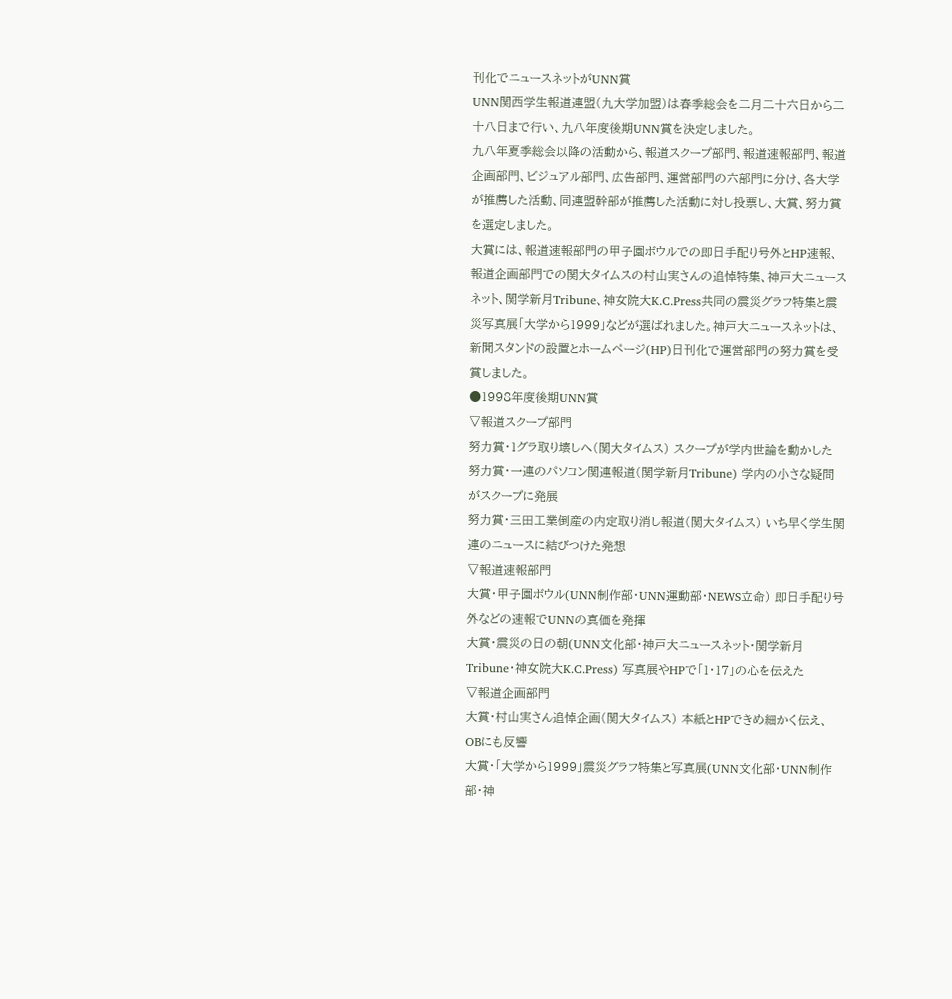刊化でニュースネットがUNN賞
UNN関西学生報道連盟(九大学加盟)は春季総会を二月二十六日から二十八日まで行い、九八年度後期UNN賞を決定しました。
九八年夏季総会以降の活動から、報道スクープ部門、報道速報部門、報道企画部門、ビジュアル部門、広告部門、運営部門の六部門に分け、各大学が推薦した活動、同連盟幹部が推薦した活動に対し投票し、大賞、努力賞を選定しました。
大賞には、報道速報部門の甲子園ボウルでの即日手配り号外とHP速報、報道企画部門での関大タイムスの村山実さんの追悼特集、神戸大ニュースネット、関学新月Tribune、神女院大K.C.Press共同の震災グラフ特集と震災写真展「大学から1999」などが選ばれました。神戸大ニュースネットは、新聞スタンドの設置とホームページ(HP)日刊化で運営部門の努力賞を受賞しました。
●1998年度後期UNN賞
▽報道スクープ部門
努力賞・1グラ取り壊しへ(関大タイムス) スクープが学内世論を動かした
努力賞・一連のパソコン関連報道(関学新月Tribune) 学内の小さな疑問がスクープに発展
努力賞・三田工業倒産の内定取り消し報道(関大タイムス) いち早く学生関連のニュースに結びつけた発想
▽報道速報部門
大賞・甲子園ボウル(UNN制作部・UNN運動部・NEWS立命) 即日手配り号外などの速報でUNNの真価を発揮
大賞・震災の日の朝(UNN文化部・神戸大ニュースネット・関学新月Tribune・神女院大K.C.Press) 写真展やHPで「1・17」の心を伝えた
▽報道企画部門
大賞・村山実さん追悼企画(関大タイムス) 本紙とHPできめ細かく伝え、OBにも反響
大賞・「大学から1999」震災グラフ特集と写真展(UNN文化部・UNN制作部・神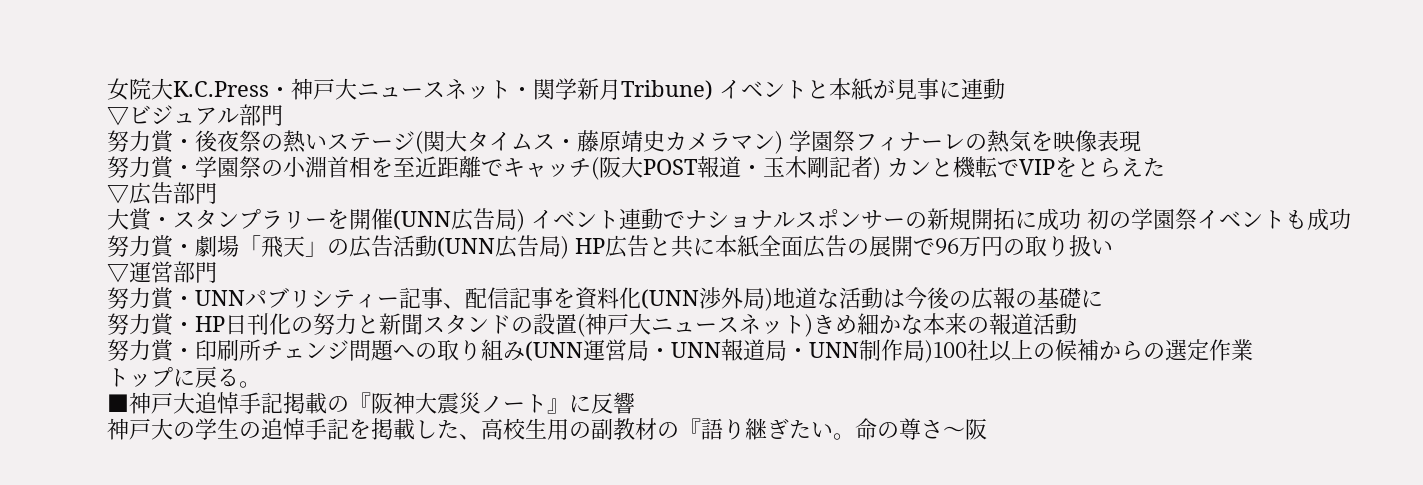女院大K.C.Press・神戸大ニュースネット・関学新月Tribune) イベントと本紙が見事に連動
▽ビジュアル部門
努力賞・後夜祭の熱いステージ(関大タイムス・藤原靖史カメラマン) 学園祭フィナーレの熱気を映像表現
努力賞・学園祭の小淵首相を至近距離でキャッチ(阪大POST報道・玉木剛記者) カンと機転でVIPをとらえた
▽広告部門
大賞・スタンプラリーを開催(UNN広告局) イベント連動でナショナルスポンサーの新規開拓に成功 初の学園祭イベントも成功
努力賞・劇場「飛天」の広告活動(UNN広告局) HP広告と共に本紙全面広告の展開で96万円の取り扱い
▽運営部門
努力賞・UNNパブリシティー記事、配信記事を資料化(UNN渉外局)地道な活動は今後の広報の基礎に
努力賞・HP日刊化の努力と新聞スタンドの設置(神戸大ニュースネット)きめ細かな本来の報道活動
努力賞・印刷所チェンジ問題への取り組み(UNN運営局・UNN報道局・UNN制作局)100社以上の候補からの選定作業
トップに戻る。
■神戸大追悼手記掲載の『阪神大震災ノート』に反響
神戸大の学生の追悼手記を掲載した、高校生用の副教材の『語り継ぎたい。命の尊さ〜阪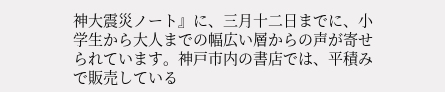神大震災ノート』に、三月十二日までに、小学生から大人までの幅広い層からの声が寄せられています。神戸市内の書店では、平積みで販売している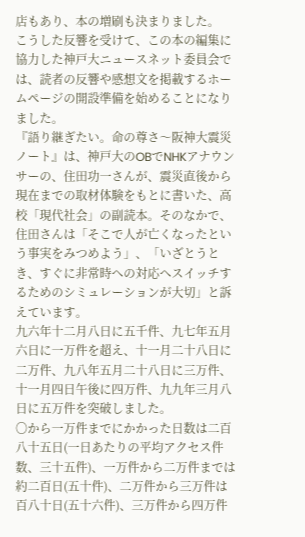店もあり、本の増刷も決まりました。
こうした反響を受けて、この本の編集に協力した神戸大ニュースネット委員会では、読者の反響や感想文を掲載するホームページの開設準備を始めることになりました。
『語り継ぎたい。命の尊さ〜阪神大震災ノート』は、神戸大のOBでNHKアナウンサーの、住田功一さんが、震災直後から現在までの取材体験をもとに書いた、高校「現代社会」の副読本。そのなかで、住田さんは「そこで人が亡くなったという事実をみつめよう」、「いざとうとき、すぐに非常時への対応へスイッチするためのシミュレーションが大切」と訴えています。
九六年十二月八日に五千件、九七年五月六日に一万件を超え、十一月二十八日に二万件、九八年五月二十八日に三万件、十一月四日午後に四万件、九九年三月八日に五万件を突破しました。
〇から一万件までにかかった日数は二百八十五日(一日あたりの平均アクセス件数、三十五件)、一万件から二万件までは約二百日(五十件)、二万件から三万件は百八十日(五十六件)、三万件から四万件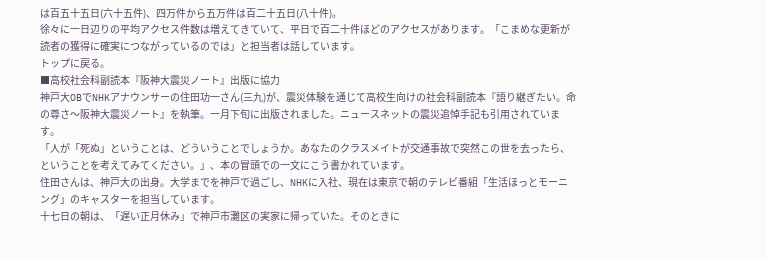は百五十五日(六十五件)、四万件から五万件は百二十五日(八十件)。
徐々に一日辺りの平均アクセス件数は増えてきていて、平日で百二十件ほどのアクセスがあります。「こまめな更新が読者の獲得に確実につながっているのでは」と担当者は話しています。
トップに戻る。
■高校社会科副読本『阪神大震災ノート』出版に協力
神戸大OBでNHKアナウンサーの住田功一さん(三九)が、震災体験を通じて高校生向けの社会科副読本『語り継ぎたい。命の尊さ〜阪神大震災ノート』を執筆。一月下旬に出版されました。ニュースネットの震災追悼手記も引用されています。
「人が「死ぬ」ということは、どういうことでしょうか。あなたのクラスメイトが交通事故で突然この世を去ったら、ということを考えてみてください。」、本の冒頭での一文にこう書かれています。
住田さんは、神戸大の出身。大学までを神戸で過ごし、NHKに入社、現在は東京で朝のテレビ番組「生活ほっとモーニング」のキャスターを担当しています。
十七日の朝は、「遅い正月休み」で神戸市灘区の実家に帰っていた。そのときに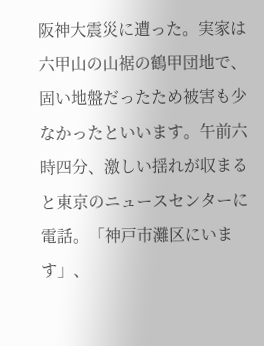阪神大震災に遭った。実家は六甲山の山裾の鶴甲団地で、固い地盤だったため被害も少なかったといいます。午前六時四分、激しい揺れが収まると東京のニュースセンターに電話。「神戸市灘区にいます」、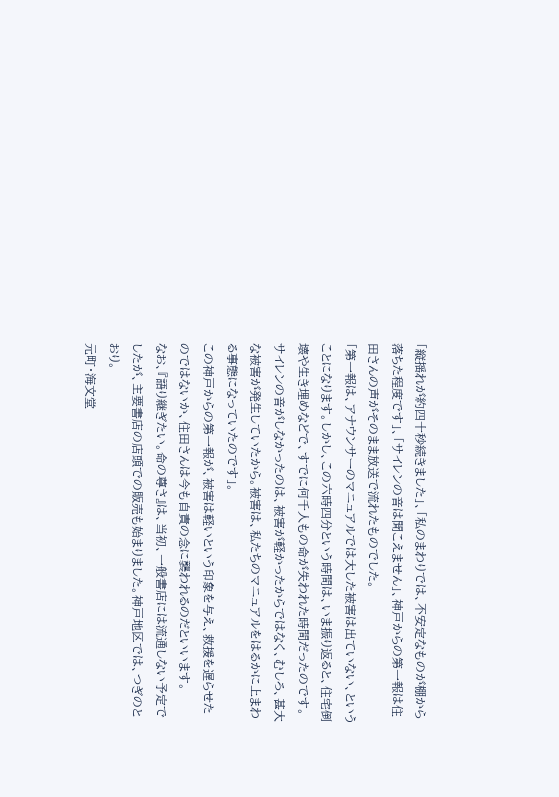「縦揺れが約四十秒続きました」、「私のまわりでは、不安定なものが棚から落ちた程度です」、「サイレンの音は聞こえません」、神戸からの第一報は住田さんの声がそのまま放送で流れたものでした。
「第一報は、アナウンサーのマニュアルでは大した被害は出ていない、ということになります。しかし、この六時四分という時間は、いま振り返ると、住宅倒壊や生き埋めなどで、すでに何千人もの命が失われた時間だったのです。サイレンの音がしなかったのは、被害が軽かったからではなく、むしろ、甚大な被害が発生していたから。被害は、私たちのマニュアルをはるかに上まわる事態になっていたのです」。
この神戸からの第一報が、被害は軽いという印象を与え、救援を遅らせたのではないか、住田さんは今も自責の念に襲われるのだといいます。
なお、『語り継ぎたい。命の尊さ』は、当初、一般書店には流通しない予定でしたが、主要書店の店頭での販売も始まりました。神戸地区では、つぎのとおり。
元町・海文堂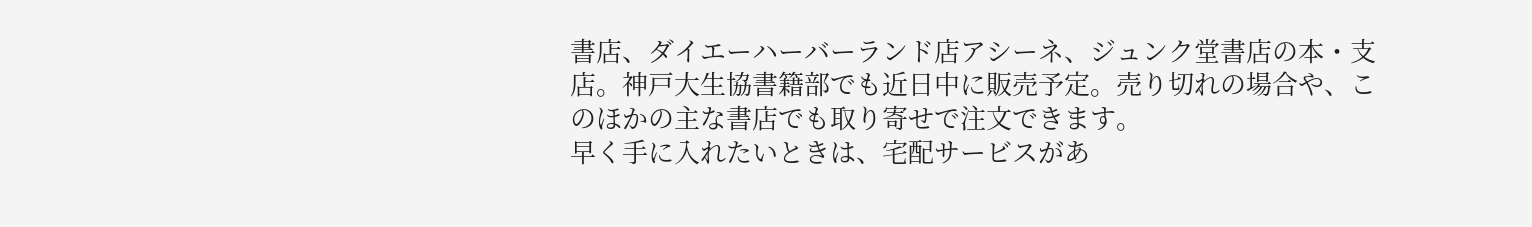書店、ダイエーハーバーランド店アシーネ、ジュンク堂書店の本・支店。神戸大生協書籍部でも近日中に販売予定。売り切れの場合や、このほかの主な書店でも取り寄せで注文できます。
早く手に入れたいときは、宅配サービスがあ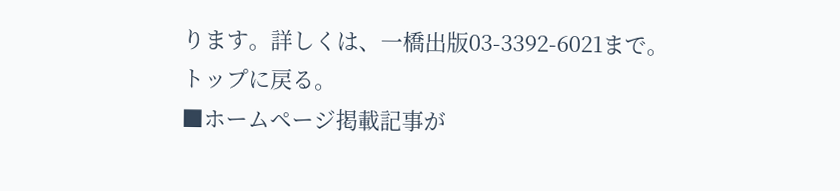ります。詳しくは、一橋出版03-3392-6021まで。
トップに戻る。
■ホームページ掲載記事が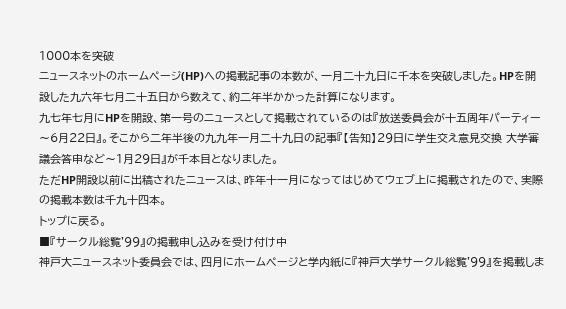1000本を突破
ニュースネットのホームページ(HP)への掲載記事の本数が、一月二十九日に千本を突破しました。HPを開設した九六年七月二十五日から数えて、約二年半かかった計算になります。
九七年七月にHPを開設、第一号のニュースとして掲載されているのは『放送委員会が十五周年パーティー〜6月22日』。そこから二年半後の九九年一月二十九日の記事『【告知】29日に学生交え意見交換 大学審議会答申など〜1月29日』が千本目となりました。
ただHP開設以前に出稿されたニュースは、昨年十一月になってはじめてウェブ上に掲載されたので、実際の掲載本数は千九十四本。
トップに戻る。
■『サークル総覧'99』の掲載申し込みを受け付け中
神戸大ニュースネット委員会では、四月にホームページと学内紙に『神戸大学サークル総覧'99』を掲載しま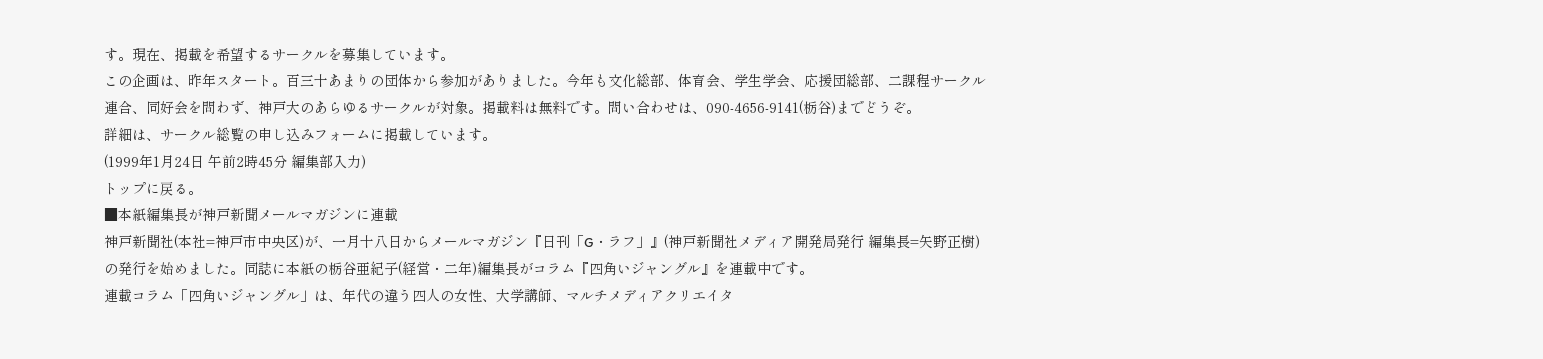す。現在、掲載を希望するサークルを募集しています。
この企画は、昨年スタート。百三十あまりの団体から参加がありました。今年も文化総部、体育会、学生学会、応援団総部、二課程サークル連合、同好会を問わず、神戸大のあらゆるサークルが対象。掲載料は無料です。問い合わせは、090-4656-9141(栃谷)までどうぞ。
詳細は、サークル総覧の申し込みフォームに掲載しています。
(1999年1月24日 午前2時45分 編集部入力)
トップに戻る。
■本紙編集長が神戸新聞メールマガジンに連載
神戸新聞社(本社=神戸市中央区)が、一月十八日からメールマガジン『日刊「G・ラフ」』(神戸新聞社メディア開発局発行 編集長=矢野正樹)の発行を始めました。同誌に本紙の栃谷亜紀子(経営・二年)編集長がコラム『四角いジャングル』を連載中です。
連載コラム「四角いジャングル」は、年代の違う四人の女性、大学講師、マルチメディアクリエイタ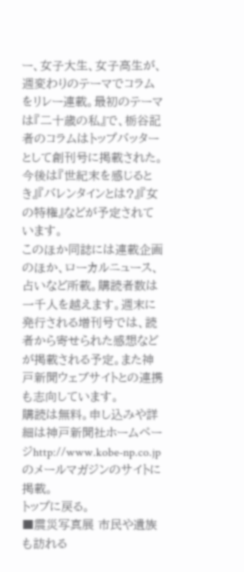ー、女子大生、女子高生が、週変わりのテーマでコラムをリレー連載。最初のテーマは『二十歳の私』で、栃谷記者のコラムはトップバッターとして創刊号に掲載された。今後は『世紀末を感じるとき』『バレンタインとは?』『女の特権』などが予定されています。
このほか同誌には連載企画のほか、ローカルニュース、占いなど所載。購読者数は一千人を越えます。週末に発行される増刊号では、読者から寄せられた感想などが掲載される予定。また神戸新聞ウェブサイトとの連携も志向しています。
購読は無料。申し込みや詳細は神戸新聞社ホームページhttp://www.kobe-np.co.jpのメールマガジンのサイトに掲載。
トップに戻る。
■震災写真展 市民や遺族も訪れる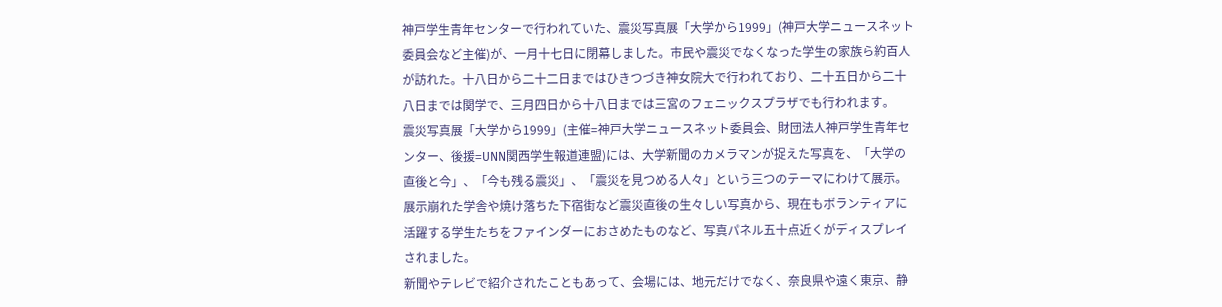神戸学生青年センターで行われていた、震災写真展「大学から1999」(神戸大学ニュースネット委員会など主催)が、一月十七日に閉幕しました。市民や震災でなくなった学生の家族ら約百人が訪れた。十八日から二十二日まではひきつづき神女院大で行われており、二十五日から二十八日までは関学で、三月四日から十八日までは三宮のフェニックスプラザでも行われます。
震災写真展「大学から1999」(主催=神戸大学ニュースネット委員会、財団法人神戸学生青年センター、後援=UNN関西学生報道連盟)には、大学新聞のカメラマンが捉えた写真を、「大学の直後と今」、「今も残る震災」、「震災を見つめる人々」という三つのテーマにわけて展示。展示崩れた学舎や焼け落ちた下宿街など震災直後の生々しい写真から、現在もボランティアに活躍する学生たちをファインダーにおさめたものなど、写真パネル五十点近くがディスプレイされました。
新聞やテレビで紹介されたこともあって、会場には、地元だけでなく、奈良県や遠く東京、静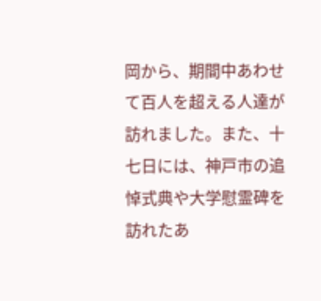岡から、期間中あわせて百人を超える人達が訪れました。また、十七日には、神戸市の追悼式典や大学慰霊碑を訪れたあ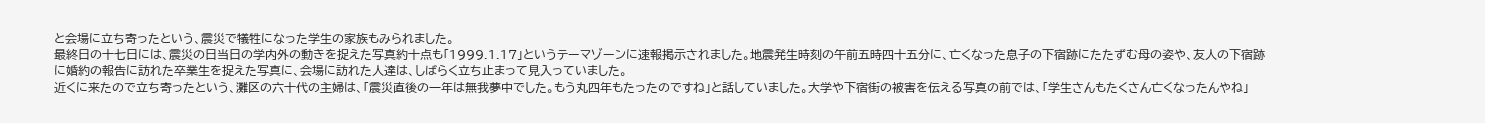と会場に立ち寄ったという、震災で犠牲になった学生の家族もみられました。
最終日の十七日には、震災の日当日の学内外の動きを捉えた写真約十点も「1999.1.17」というテーマゾーンに速報掲示されました。地震発生時刻の午前五時四十五分に、亡くなった息子の下宿跡にたたずむ母の姿や、友人の下宿跡に婚約の報告に訪れた卒業生を捉えた写真に、会場に訪れた人達は、しばらく立ち止まって見入っていました。
近くに来たので立ち寄ったという、灘区の六十代の主婦は、「震災直後の一年は無我夢中でした。もう丸四年もたったのですね」と話していました。大学や下宿街の被害を伝える写真の前では、「学生さんもたくさん亡くなったんやね」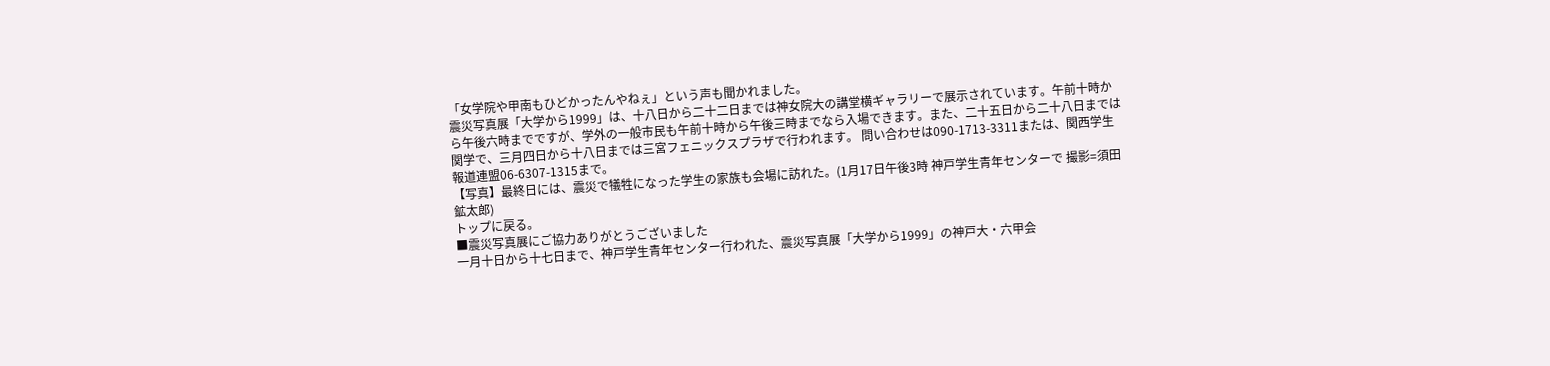「女学院や甲南もひどかったんやねぇ」という声も聞かれました。
震災写真展「大学から1999」は、十八日から二十二日までは神女院大の講堂横ギャラリーで展示されています。午前十時から午後六時までですが、学外の一般市民も午前十時から午後三時までなら入場できます。また、二十五日から二十八日までは関学で、三月四日から十八日までは三宮フェニックスプラザで行われます。 問い合わせは090-1713-3311または、関西学生報道連盟06-6307-1315まで。
【写真】最終日には、震災で犠牲になった学生の家族も会場に訪れた。(1月17日午後3時 神戸学生青年センターで 撮影=須田鉱太郎)
トップに戻る。
■震災写真展にご協力ありがとうございました
一月十日から十七日まで、神戸学生青年センター行われた、震災写真展「大学から1999」の神戸大・六甲会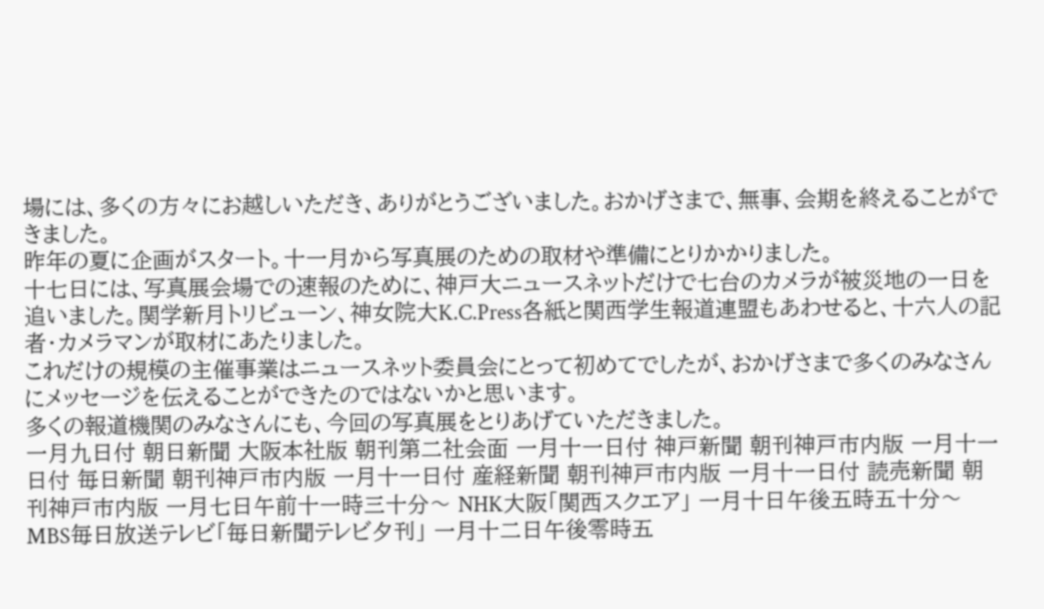場には、多くの方々にお越しいただき、ありがとうございました。おかげさまで、無事、会期を終えることができました。
昨年の夏に企画がスタート。十一月から写真展のための取材や準備にとりかかりました。
十七日には、写真展会場での速報のために、神戸大ニュースネットだけで七台のカメラが被災地の一日を追いました。関学新月トリビューン、神女院大K.C.Press各紙と関西学生報道連盟もあわせると、十六人の記者・カメラマンが取材にあたりました。
これだけの規模の主催事業はニュースネット委員会にとって初めてでしたが、おかげさまで多くのみなさんにメッセージを伝えることができたのではないかと思います。
多くの報道機関のみなさんにも、今回の写真展をとりあげていただきました。
一月九日付 朝日新聞 大阪本社版 朝刊第二社会面 一月十一日付 神戸新聞 朝刊神戸市内版 一月十一日付 毎日新聞 朝刊神戸市内版 一月十一日付 産経新聞 朝刊神戸市内版 一月十一日付 読売新聞 朝刊神戸市内版 一月七日午前十一時三十分〜 NHK大阪「関西スクエア」 一月十日午後五時五十分〜 MBS毎日放送テレビ「毎日新聞テレビ夕刊」 一月十二日午後零時五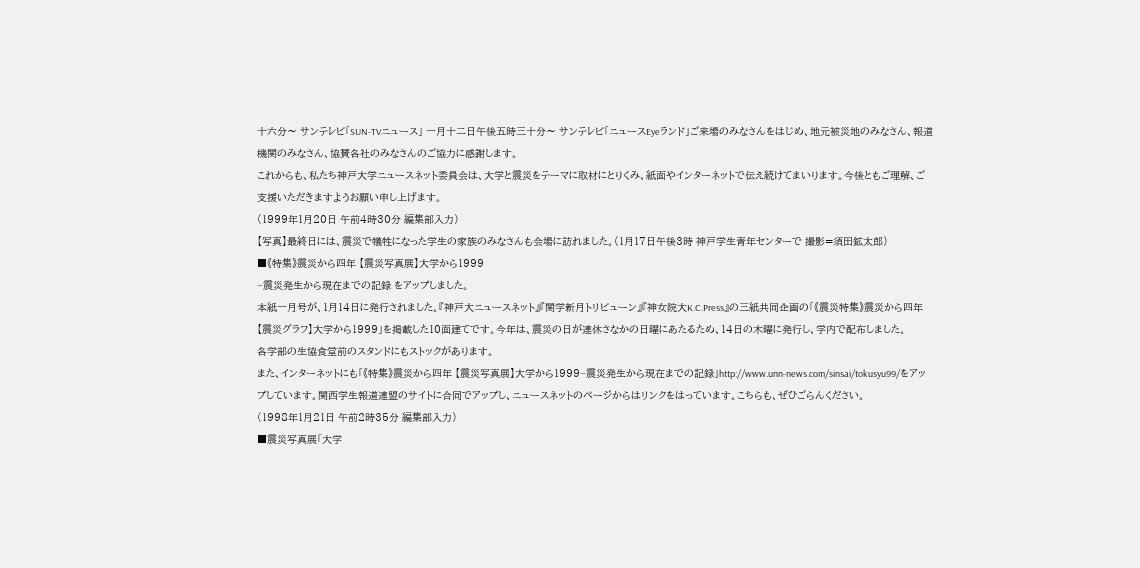十六分〜 サンテレビ「SUN-TVニュース」 一月十二日午後五時三十分〜 サンテレビ「ニュースEyeランド」ご来場のみなさんをはじめ、地元被災地のみなさん、報道機関のみなさん、協賛各社のみなさんのご協力に感謝します。
これからも、私たち神戸大学ニュースネット委員会は、大学と震災をテーマに取材にとりくみ、紙面やインターネットで伝え続けてまいります。今後ともご理解、ご支援いただきますようお願い申し上げます。
(1999年1月20日 午前4時30分 編集部入力)
【写真】最終日には、震災で犠牲になった学生の家族のみなさんも会場に訪れました。(1月17日午後3時 神戸学生青年センターで 撮影=須田鉱太郎)
■《特集》震災から四年 【震災写真展】大学から1999
−震災発生から現在までの記録 をアップしました。
本紙一月号が、1月14日に発行されました。『神戸大ニュースネット』『関学新月トリビューン』『神女院大K.C.Press』の三紙共同企画の「《震災特集》震災から四年 【震災グラフ】大学から1999」を掲載した10面建てです。今年は、震災の日が連休さなかの日曜にあたるため、14日の木曜に発行し、学内で配布しました。
各学部の生協食堂前のスタンドにもストックがあります。
また、インターネットにも「《特集》震災から四年 【震災写真展】大学から1999−震災発生から現在までの記録」http://www.unn-news.com/sinsai/tokusyu99/をアップしています。関西学生報道連盟のサイトに合同でアップし、ニュースネットのページからはリンクをはっています。こちらも、ぜひごらんください。
(1998年1月21日 午前2時35分 編集部入力)
■震災写真展「大学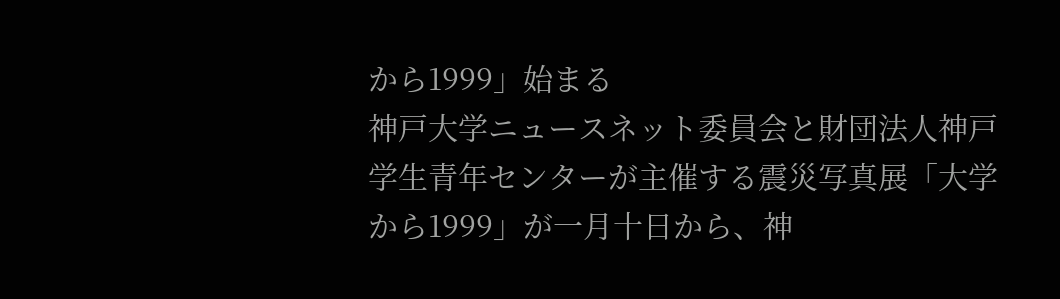から1999」始まる
神戸大学ニュースネット委員会と財団法人神戸学生青年センターが主催する震災写真展「大学から1999」が一月十日から、神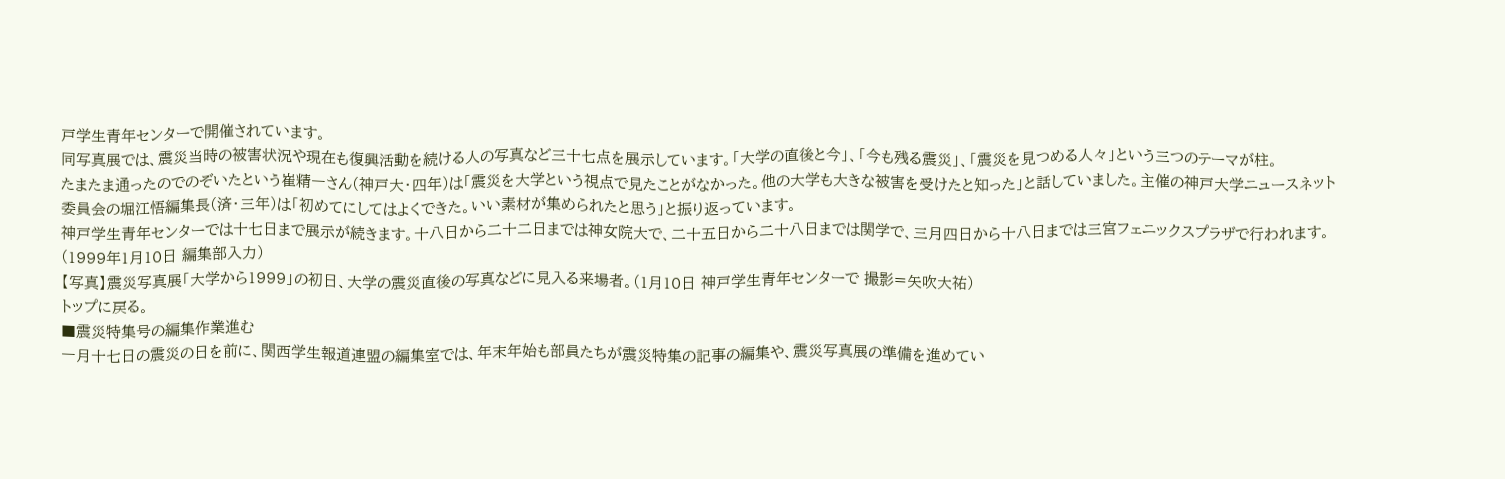戸学生青年センターで開催されています。
同写真展では、震災当時の被害状況や現在も復興活動を続ける人の写真など三十七点を展示しています。「大学の直後と今」、「今も残る震災」、「震災を見つめる人々」という三つのテーマが柱。
たまたま通ったのでのぞいたという崔精一さん(神戸大・四年)は「震災を大学という視点で見たことがなかった。他の大学も大きな被害を受けたと知った」と話していました。主催の神戸大学ニュースネット委員会の堀江悟編集長(済・三年)は「初めてにしてはよくできた。いい素材が集められたと思う」と振り返っています。
神戸学生青年センターでは十七日まで展示が続きます。十八日から二十二日までは神女院大で、二十五日から二十八日までは関学で、三月四日から十八日までは三宮フェニックスプラザで行われます。(1999年1月10日 編集部入力)
【写真】震災写真展「大学から1999」の初日、大学の震災直後の写真などに見入る来場者。(1月10日 神戸学生青年センターで 撮影=矢吹大祐)
トップに戻る。
■震災特集号の編集作業進む
一月十七日の震災の日を前に、関西学生報道連盟の編集室では、年末年始も部員たちが震災特集の記事の編集や、震災写真展の準備を進めてい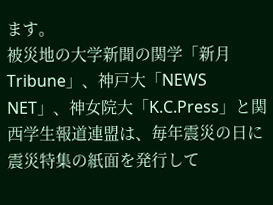ます。
被災地の大学新聞の関学「新月Tribune」、神戸大「NEWS NET」、神女院大「K.C.Press」と関西学生報道連盟は、毎年震災の日に震災特集の紙面を発行して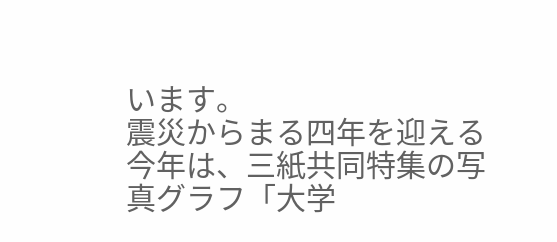います。
震災からまる四年を迎える今年は、三紙共同特集の写真グラフ「大学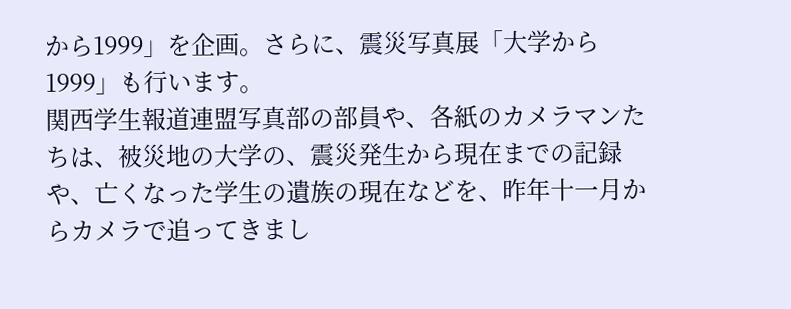から1999」を企画。さらに、震災写真展「大学から1999」も行います。
関西学生報道連盟写真部の部員や、各紙のカメラマンたちは、被災地の大学の、震災発生から現在までの記録や、亡くなった学生の遺族の現在などを、昨年十一月からカメラで追ってきまし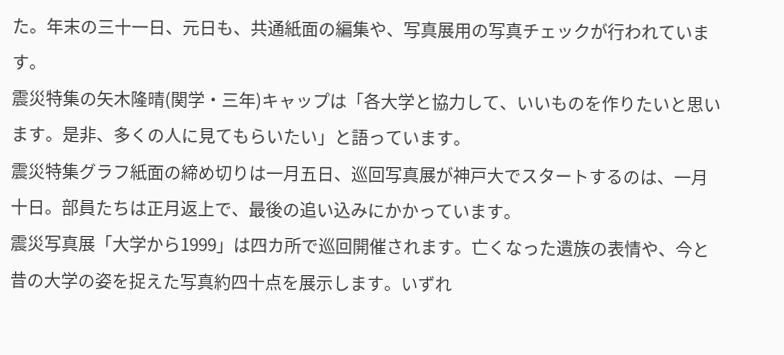た。年末の三十一日、元日も、共通紙面の編集や、写真展用の写真チェックが行われています。
震災特集の矢木隆晴(関学・三年)キャップは「各大学と協力して、いいものを作りたいと思います。是非、多くの人に見てもらいたい」と語っています。
震災特集グラフ紙面の締め切りは一月五日、巡回写真展が神戸大でスタートするのは、一月十日。部員たちは正月返上で、最後の追い込みにかかっています。
震災写真展「大学から1999」は四カ所で巡回開催されます。亡くなった遺族の表情や、今と昔の大学の姿を捉えた写真約四十点を展示します。いずれ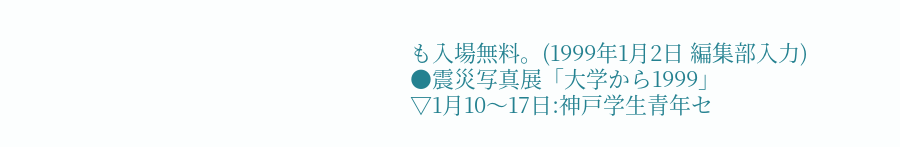も入場無料。(1999年1月2日 編集部入力)
●震災写真展「大学から1999」
▽1月10〜17日:神戸学生青年セ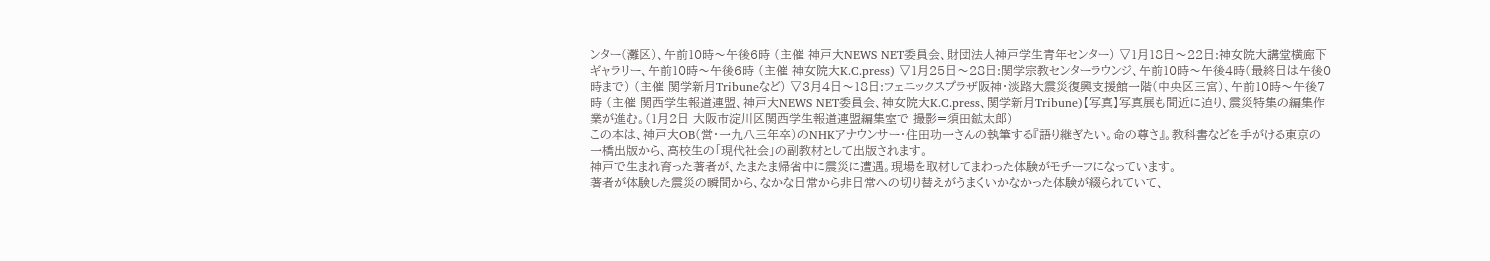ンター(灘区)、午前10時〜午後6時 (主催 神戸大NEWS NET委員会、財団法人神戸学生青年センター) ▽1月18日〜22日:神女院大講堂横廊下ギャラリー、午前10時〜午後6時 (主催 神女院大K.C.press) ▽1月25日〜28日:関学宗教センターラウンジ、午前10時〜午後4時(最終日は午後0時まで) (主催 関学新月Tribuneなど) ▽3月4日〜18日:フェニックスプラザ阪神・淡路大震災復興支援館一階(中央区三宮)、午前10時〜午後7時 (主催 関西学生報道連盟、神戸大NEWS NET委員会、神女院大K.C.press、関学新月Tribune)【写真】写真展も間近に迫り、震災特集の編集作業が進む。(1月2日 大阪市淀川区関西学生報道連盟編集室で 撮影=須田鉱太郎)
この本は、神戸大OB(営・一九八三年卒)のNHKアナウンサー・住田功一さんの執筆する『語り継ぎたい。命の尊さ』。教科書などを手がける東京の一橋出版から、高校生の「現代社会」の副教材として出版されます。
神戸で生まれ育った著者が、たまたま帰省中に震災に遭遇。現場を取材してまわった体験がモチーフになっています。
著者が体験した震災の瞬間から、なかな日常から非日常への切り替えがうまくいかなかった体験が綴られていて、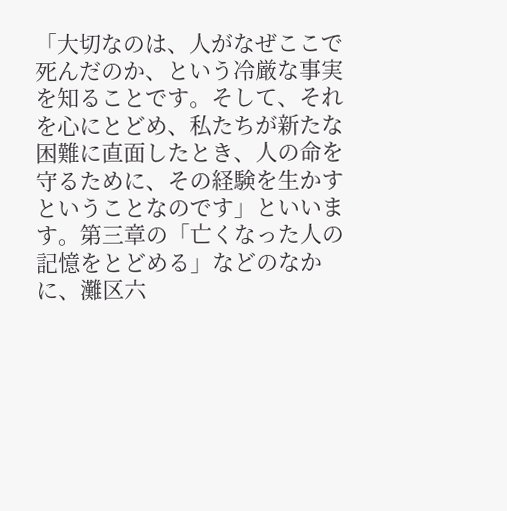「大切なのは、人がなぜここで死んだのか、という冷厳な事実を知ることです。そして、それを心にとどめ、私たちが新たな困難に直面したとき、人の命を守るために、その経験を生かすということなのです」といいます。第三章の「亡くなった人の記憶をとどめる」などのなかに、灘区六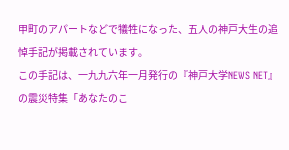甲町のアパートなどで犠牲になった、五人の神戸大生の追悼手記が掲載されています。
この手記は、一九九六年一月発行の『神戸大学NEWS NET』の震災特集「あなたのこ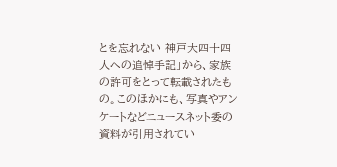とを忘れない 神戸大四十四人への追悼手記」から、家族の許可をとって転載されたもの。このほかにも、写真やアンケートなどニュースネット委の資料が引用されてい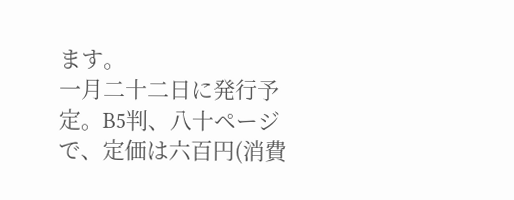ます。
一月二十二日に発行予定。B5判、八十ページで、定価は六百円(消費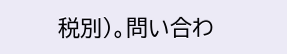税別)。問い合わ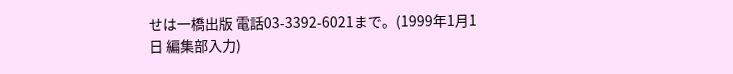せは一橋出版 電話03-3392-6021まで。(1999年1月1日 編集部入力)